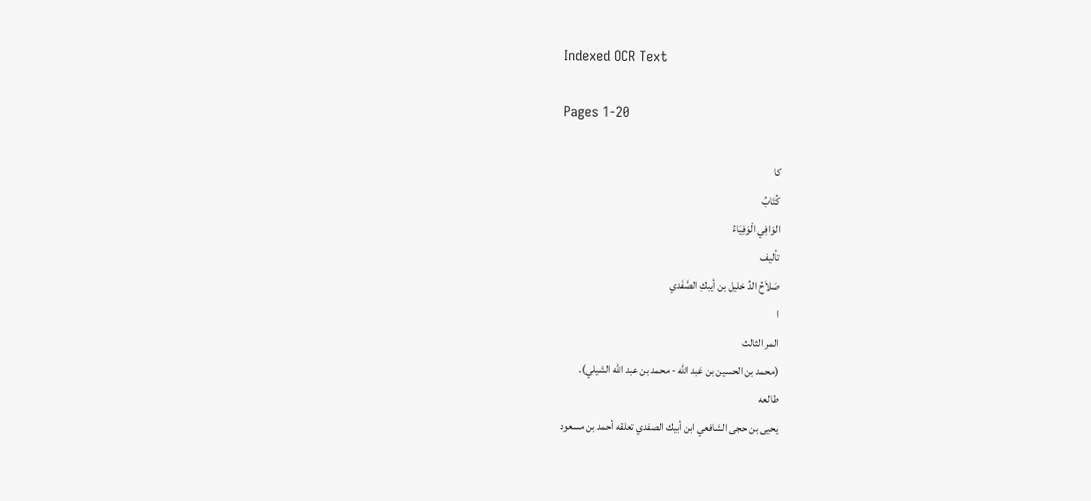Indexed OCR Text

Pages 1-20

كا
كُتَابُ
الوَافِي الْوَفِيَاءُ
تأليف
صَلاَحُ الدِّ خليل بن أيبكِ الصَّفَدي
ا
المر الثالث
(محمد بن الحسين بن عَبد الله - محمد بن عبد الله الشيلي).
طالعه
يحيى بن حجى الشافعي ابن أبيك الصفدي تعلقه أحمد بن مسعود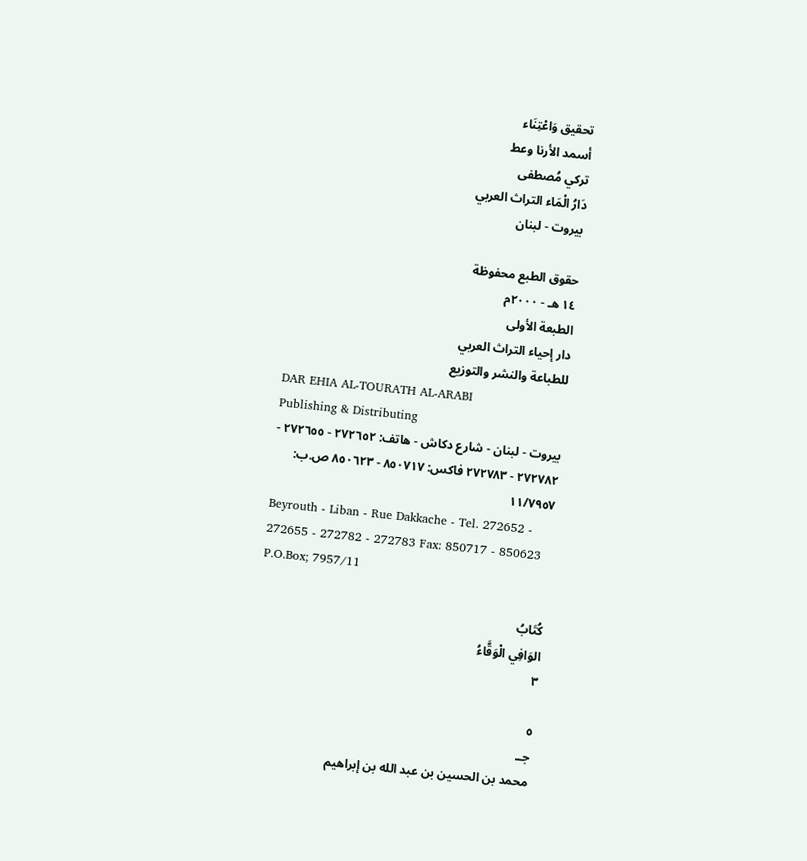تحقيق وَاعْتِنَاء
أسمد الأرنا وعط
تركي مُصطفى
دَارُ الْمَاء التراث العربي
بيروت - لبنان

حقوق الطبع محفوظة
١٤ هـ - ٢٠٠٠م
الطبعة الأولى
دار إحياء التراث العربي
للطباعة والنشر والتوزيع
DAR EHIA AL-TOURATH AL-ARABI
Publishing & Distributing
بيروت - لبنان - شارع دكاش - هاتف: ٢٧٢٦٥٢ - ٢٧٢٦٥٥ - ٢٧٢٧٨٢ - ٢٧٢٧٨٣ فاكس: ٨٥٠٧١٧ - ٨٥٠٦٢٣ ص.ب: ١١/٧٩٥٧
Beyrouth - Liban - Rue Dakkache - Tel. 272652 - 272655 - 272782 - 272783 Fax: 850717 - 850623 P.O.Box; 7957/11

كُتَابُ
الوَافِي الْوَقَّاءُ
٣

٥
جــ
محمد بن الحسين بن عبد الله بن إبراهيم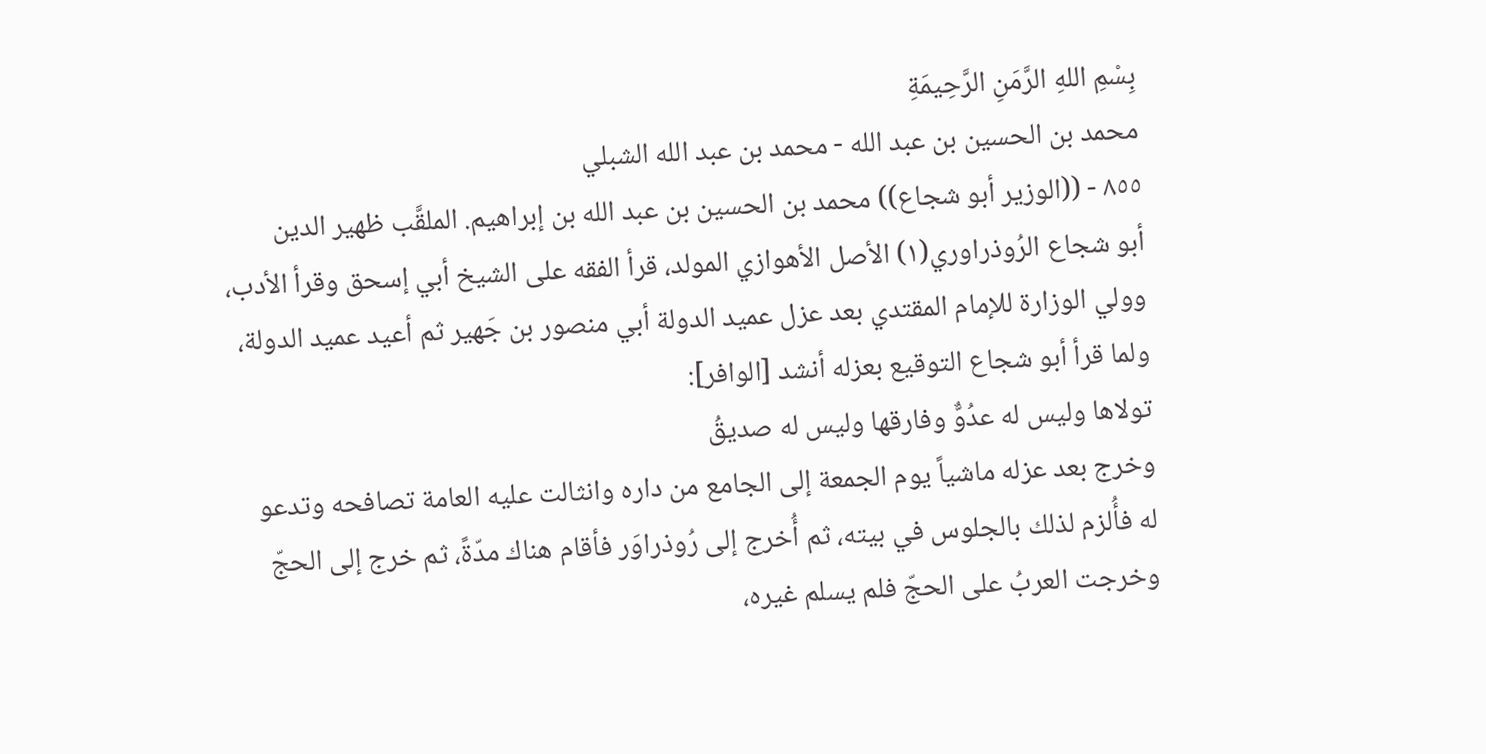بِسْمِ اللهِ الرَّمَنِ الرَّحِيمَةِ
محمد بن الحسين بن عبد الله - محمد بن عبد الله الشبلي
٨٥٥ - ((الوزير أبو شجاع)) محمد بن الحسين بن عبد الله بن إبراهيم. الملقَّب ظهير الدين
أبو شجاع الرُوذراوري(١) الأصل الأهوازي المولد، قرأ الفقه على الشيخ أبي إسحق وقرأ الأدب،
وولي الوزارة للإمام المقتدي بعد عزل عميد الدولة أبي منصور بن جَهير ثم أعيد عميد الدولة،
ولما قرأ أبو شجاع التوقيع بعزله أنشد [الوافر]:
تولاها وليس له عدُوٌّ وفارقها وليس له صديقُ
وخرج بعد عزله ماشياً يوم الجمعة إلى الجامع من داره وانثالت عليه العامة تصافحه وتدعو
له فأُلزم لذلك بالجلوس في بيته، ثم أُخرج إلى رُوذراوَر فأقام هناك مدّةً، ثم خرج إلى الحجّ
وخرجت العربُ على الحجّ فلم يسلم غيره،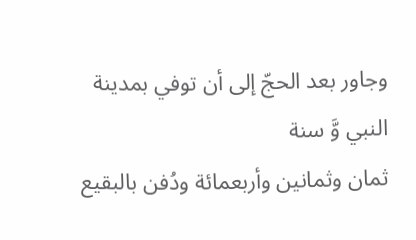وجاور بعد الحجّ إلى أن توفي بمدينة النبي وَّ سنة
ثمان وثمانين وأربعمائة ودُفن بالبقيع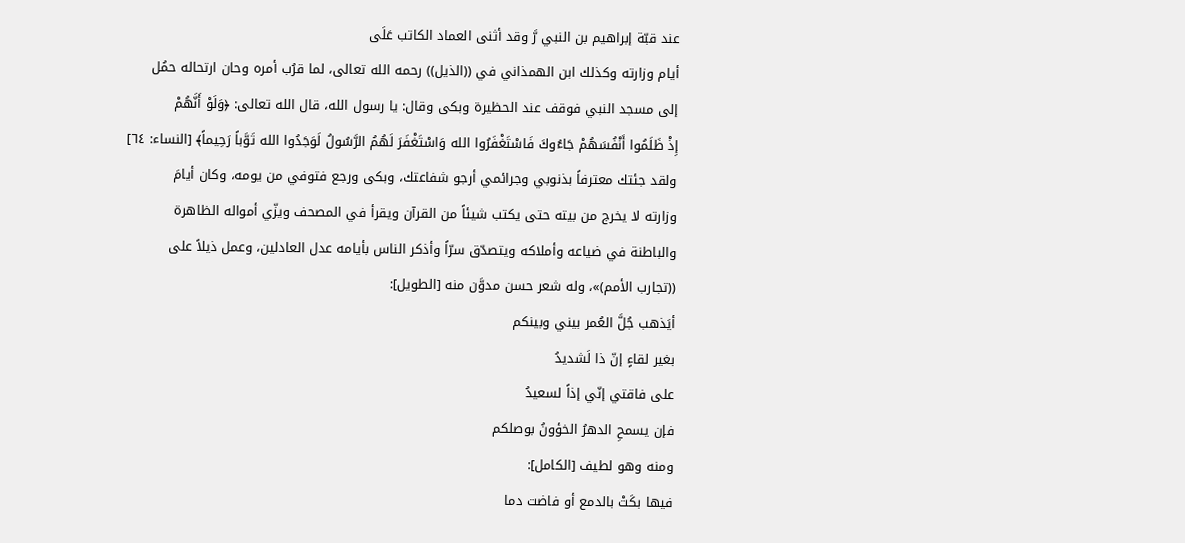عند قبّة إبراهيم بن النبي رَّ وقد أثنى العماد الكاتب عَلَى
أيام وزارته وكذلك ابن الهمذاني في ((الذيل)) رحمه الله تعالى، لما قرُب أمره وحان ارتحاله حمُل
إلى مسجد النبي فوقف عند الحظيرة وبكى وقال: يا رسول الله، قال الله تعالى: ﴿وَلَوْ أَنَّهُمْ
إِذْ ظَلَمُوا أَنْفُسَهُمْ جَاءُوكَ فَاسْتَغْفَرُوا الله وَاسْتَغْفَرَ لَهُمُ الرَّسُولُ لَوَجَدُوا الله تَوَّباً رَحِيماً﴾ [النساء: ٦٤]
ولقد جئتك معترفاً بذنوبي وجرائمي أرجو شفاعتك، وبكى ورجع فتوفي من يومه، وكان أيامَ
وزارته لا يخرج من بيته حتى يكتب شيئاً من القرآن ويقرأ في المصحف ويزّي أمواله الظاهرة
والباطنة في ضياعه وأملاكه ويتصدّق سرّاً وأذكر الناس بأيامه عدل العادلين، وعمل ذيلاً على
((تجارب الأمم)»، وله شعر حسن مدوَّن منه [الطويل]:
أيَذهب جُلَّ العُمر بيني وبينكم
بغير لقاءٍ إنّ ذا لَشديدُ
على فاقتي إنّي إذاً لسعيدُ
فإن يسمحِ الدهرُ الخؤونُ بوصلکم
ومنه وهو لطيف [الكامل]:
فيها بكَتْ بالدمع أو فاضت دما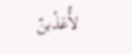لأُعَذْبنّ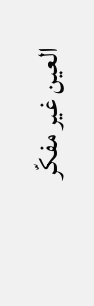العين غير مفكّر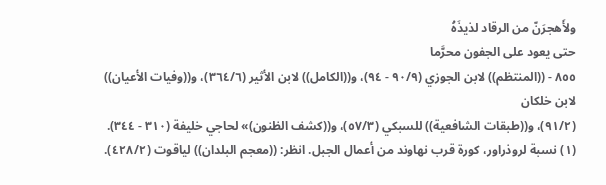ولأَهجرَنّ من الرقاد لذيذَهُ
حتى يعود على الجفون محرَّما
٨٥٥ - ((المنتظم)) لابن الجوزي (٩٠/٩ - ٩٤)، و((الكامل)) لابن الأثير (٣٦٤/٦)، و((وفيات الأعيان)) لابن خلكان
(٩١/٢)، و((طبقات الشافعية)) للسبكي (٥٧/٣)، و((كشف الظنون)» لحاجي خليفة (٣١٠ - ٣٤٤).
(١) نسبة لروذراور، كورة قرب نهاوند من أعمال الجبل. انظر: ((معجم البلدان)) لياقوت (٤٢٨/٢).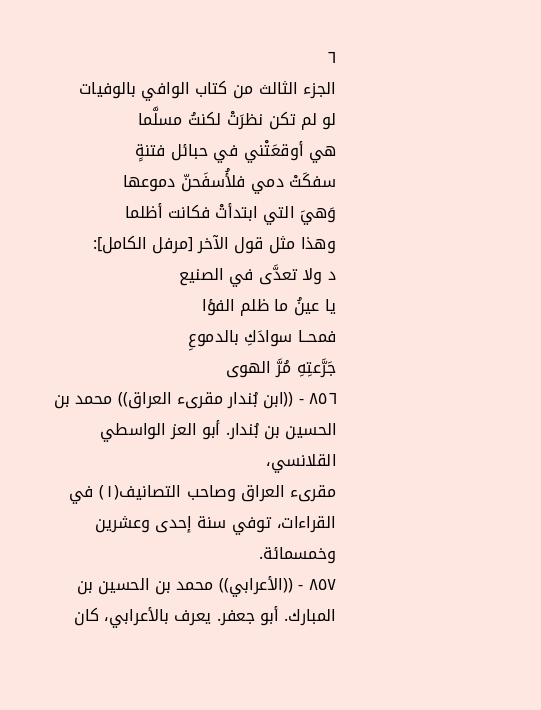٦
الجزء الثالث من كتاب الوافي بالوفيات
لو لم تكن نظرَتْ لكنتُ مسلَّما
هي أوقعَتْني في حبائل فتنةٍ
سفكَتْ دمي فلأُسفَحنّ دموعها
وَهيَ التي ابتدأتْ فكانت أظلما
وهذا مثل قول الآخر [مرفل الكامل]:
د ولا تعدَّى في الصنيع
يا عينُ ما ظلم الفؤا
فمحــا سوادَكِ بالدموعِ
جَرَّعتِهِ مُرَّ الهوى
٨٥٦ - ((ابن بُندار مقرىء العراق)) محمد بن الحسين بن بُندار. أبو العز الواسطي القلانسي،
مقرىء العراق وصاحب التصانيف(١) في القراءات، توفي سنة إحدى وعشرين وخمسمائة.
٨٥٧ - ((الأعرابي)) محمد بن الحسين بن المبارك. أبو جعفر. يعرف بالأعرابي، كان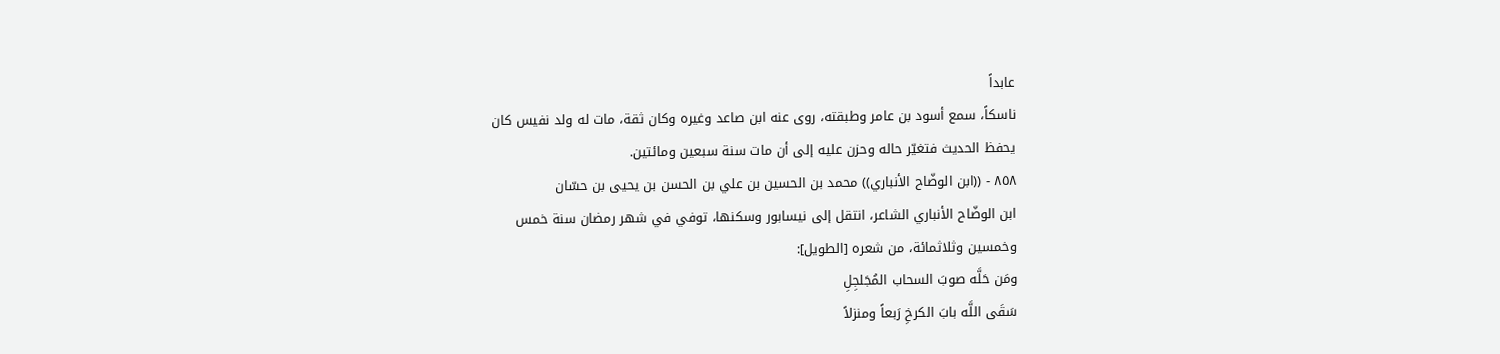عابداً
ناسكاً، سمع أسود بن عامر وطبقته، روى عنه ابن صاعد وغيره وكان ثقة، مات له ولد نفيس كان
يحفظ الحديث فتغيّر حاله وحزن عليه إلى أن مات سنة سبعين ومائتين.
٨٥٨ - ((ابن الوضّاح الأنباري)) محمد بن الحسين بن علي بن الحسن بن يحيى بن حسّان
ابن الوضّاح الأنباري الشاعر، انتقل إلى نيسابور وسكنها، توفي في شهر رمضان سنة خمس
وخمسين وثلاثمائة، من شعره [الطويل]:
ومَن حَلَّه صوبَ السحاب المُجَلجِلِ
سَقَى اللَّه بابَ الكرخِ رَبعاً ومنزلاً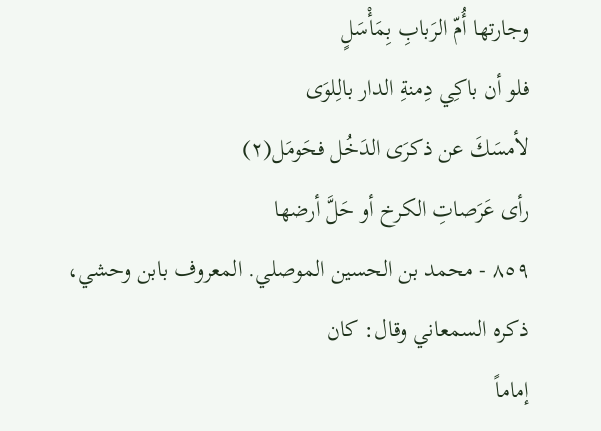وجارتها أُمّ الرَبابِ بِمَأْسَلٍ
فلو أن باكِي دِمنةِ الدار بالِلوَى
لأمسَكَ عن ذكرَى الدَخُل فحَومَل(٢)
رأى عَرَصاتِ الكرخ أو حَلَّ أرضها
٨٥٩ - محمد بن الحسين الموصلي. المعروف بابن وحشي، ذكره السمعاني وقال: كان
إماماً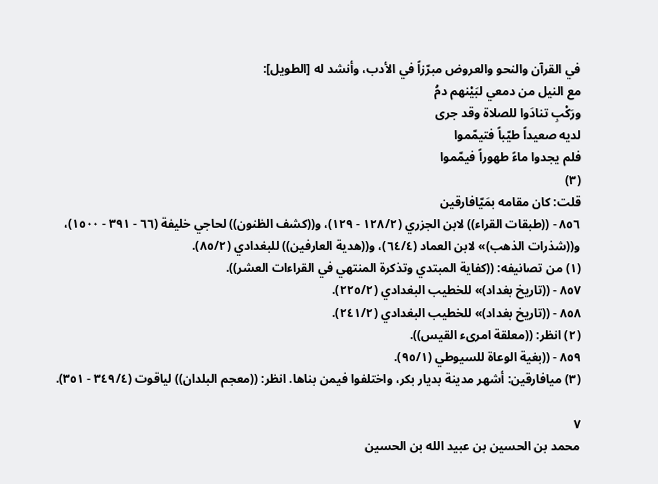في القرآن والنحو والعروض مبرّزاً في الأدب، وأنشد له [الطويل]:
مع النيل من دمعي لبَيْنهم دمُ
ورَكْبِ تنادَوا للصلاة وقد جرى
لديه صعيداً طيّباً فتيمّموا
فلم يجدوا ماءً طهوراً فيمّموا
(٣)
قلت: كان مقامه بمَيّافارقين
٨٥٦ - ((طبقات القراء)) لابن الجزري (١٢٨/٢ - ١٢٩)، و((كشف الظنون)) لحاجي خليفة (٦٦ - ٣٩١ - ١٥٠٠)،
و((شذرات الذهب)» لابن العماد (٦٤/٤)، و((هدية العارفين)) للبغدادي (٨٥/٢).
(١) من تصانيفه: ((كفاية المبتدي وتذكرة المنتهي في القراءات العشر)).
٨٥٧ - ((تاريخ بغداد)» للخطيب البغدادي (٢٢٥/٢).
٨٥٨ - ((تاريخ بغداد)» للخطيب البغدادي (٢٤١/٢).
(٢) انظر: ((معلقة امرىء القيس)).
٨٥٩ - ((بغية الوعاة للسيوطي (٩٥/١).
(٣) ميافارقين: أشهر مدينة بديار بكر، واختلفوا فيمن بناها. انظر: ((معجم البلدان)) لياقوت (٣٤٩/٤ - ٣٥١).

٧
محمد بن الحسين بن عبيد الله بن الحسين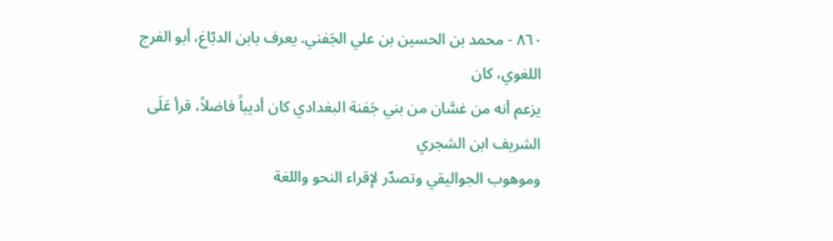٨٦٠ - محمد بن الحسين بن علي الجَفني. يعرف بابن الدبّاغ، أبو الفرج اللغوي، كان
يزعم أنه من غسَّان من بني جَفنة البغدادي كان أديباً فاضلاً، قرأ عَلَى الشريف ابن الشجري
وموهوب الجواليقي وتصدّر لإقراء النحو واللغة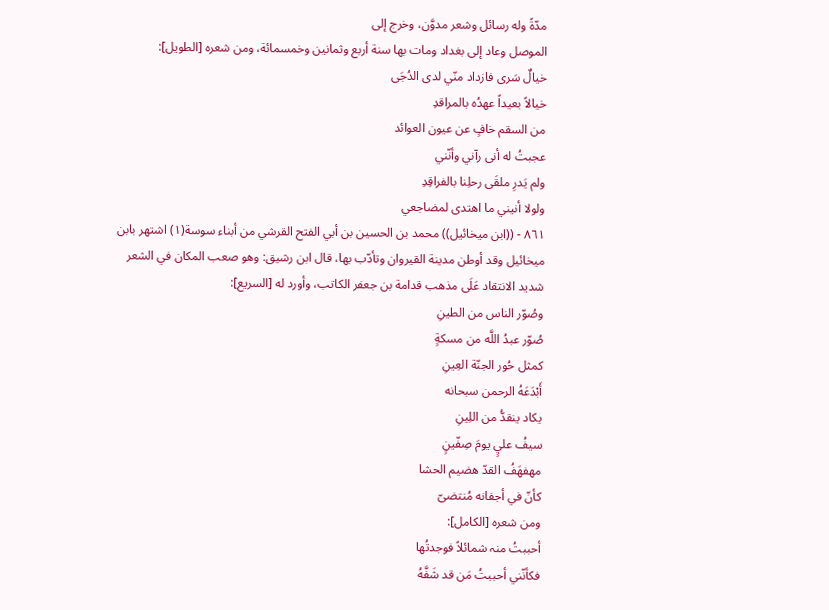مدّةً وله رسائل وشعر مدوَّن، وخرج إلى
الموصل وعاد إلى بغداد ومات بها سنة أربع وثمانين وخمسمائة، ومن شعره [الطويل]:
خيالٌ سَری فازداد منّي لدى الدُجَی
خيالاً بعيداً عهدُه بالمراقدِ
من السقم خافٍ عن عيون العوائد
عجبتُ له أنى رآني وأنّني
ولم يَدرِ ملقَى رحلِنا بالفراقِدِ
ولولا أنيني ما اهتدى لمضاجعي
٨٦١ - ((ابن ميخائيل)) محمد بن الحسين بن أبي الفتح القرشي من أبناء سوسة(١) اشتهر بابن
ميخائيل وقد أوطن مدينة القيروان وتأدّب بها، قال ابن رشيق: وهو صعب المكان في الشعر
شديد الانتقاد عَلَى مذهب قدامة بن جعفر الكاتب، وأورد له [السريع]:
وصُوّر الناس من الطينِ
صُوّر عبدُ اللَّه من مسكةٍ
كمثل حُور الجنّة العِينِ
أَبْدَعَهُ الرحمن سبحانه
يكاد ينقدُّ من اللِينِ
سيفُ عليٍ يومَ صِفّينٍ
مهفهَفُ القدّ هضيم الحشا
كأنّ في أجفانه مُنتضىّ
ومن شعره [الكامل]:
أحببتُ منہ شمائلاً فوجدتُها
فكأنّني أحببتُ مَن قد شَفَّهُ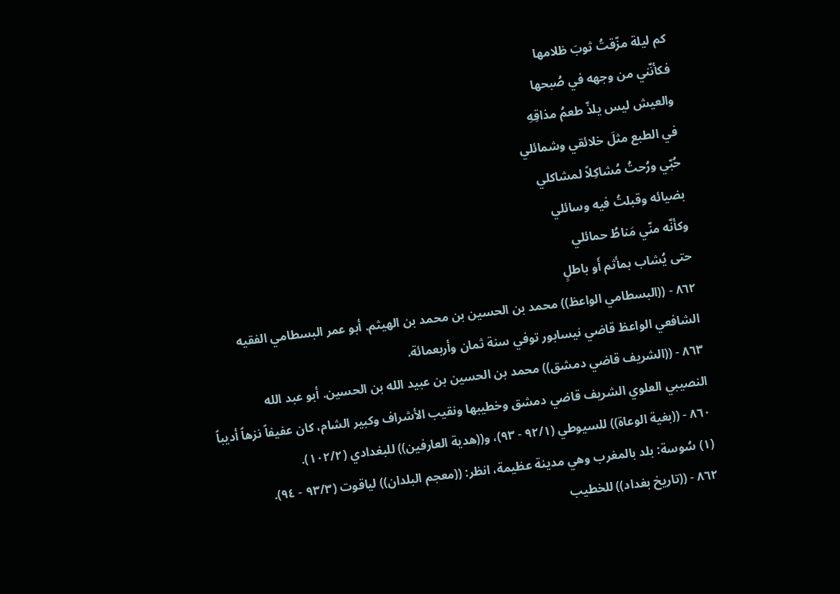كم ليلة مزّقتُ ثوبَ ظلامها
فكأنّني من وجهه في صُبحها
والعيش ليس يلذّ طعمُ مذاقِهِ
في الطبع مثلَ خلائقي وشمائلي
حُبّي ورُحتُ مُشاكِلاً لمشاكلي
بضيائه وقبلتُ فيه وسائلي
وكأنّه منّي مَناطُ حمائلي
حتى يُشاب بمأثم أَو باطلٍ
٨٦٢ - ((البسطامي الواعظ)) محمد بن الحسين بن محمد بن الهيثم. أبو عمر البسطامي الفقيه
الشافعي الواعظ قاضي نيسابور توفي سنة ثمان وأربعمائة.
٨٦٣ - ((الشريف قاضي دمشق)) محمد بن الحسين بن عبيد الله بن الحسين. أبو عبد الله
النصيبي العلوي الشريف قاضي دمشق وخطيبها ونقيب الأشراف وكبير الشام، كان عفيفاً نزهاً أديباً
٨٦٠ - ((بغية الوعاة)) للسيوطي (٩٢/١ - ٩٣)، و((هدية العارفين)) للبغدادي (١٠٢/٢).
(١) سُوسة: بلد بالمغرب وهي مدينة عظيمة، انظر: ((معجم البلدان)) لياقوت (٩٣/٣ - ٩٤).
٨٦٢ - ((تاريخ بغداد)) للخطيب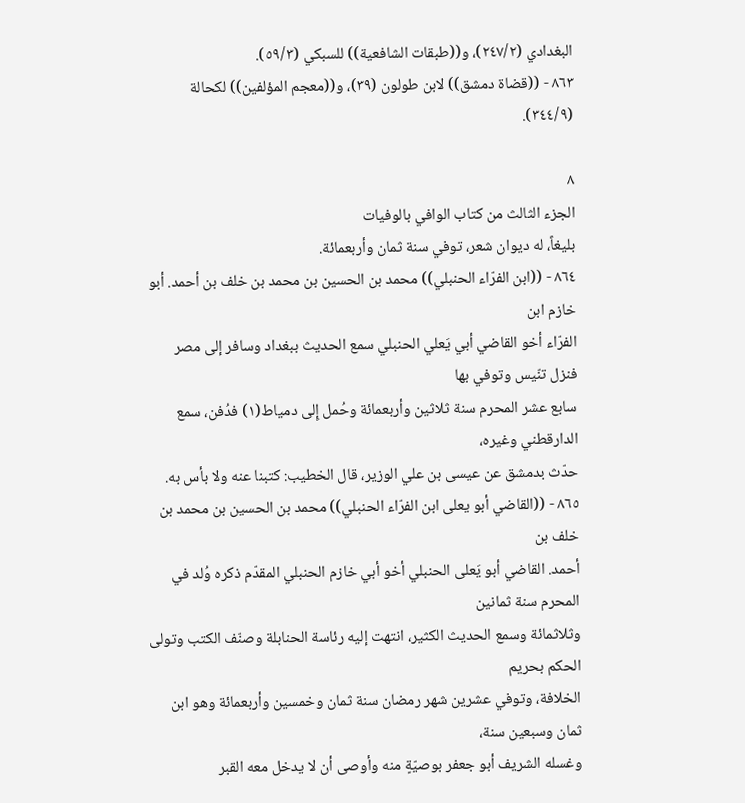البغدادي (٢٤٧/٢)، و((طبقات الشافعية)) للسبكي (٥٩/٣).
٨٦٣ - ((قضاة دمشق)) لابن طولون (٣٩)، و((معجم المؤلفين)) لكحالة (٣٤٤/٩).

٨
الجزء الثالث من كتاب الوافي بالوفيات
بليغاً، له ديوان شعر، توفي سنة ثمان وأربعمائة.
٨٦٤ - ((ابن الفرّاء الحنبلي)) محمد بن الحسين بن محمد بن خلف بن أحمد. أبو خازم ابن
الفرّاء أخو القاضي أبي يَعلي الحنبلي سمع الحديث ببغداد وسافر إلى مصر فنزل تنّيس وتوفي بها
سابع عشر المحرم سنة ثلاثين وأربعمائة وحُمل إِلى دمياط(١) فدُفن، سمع الدارقطني وغيره،
حدّث بدمشق عن عيسى بن علي الوزير، قال الخطيب: كتبنا عنه ولا بأس به.
٨٦٥ - ((القاضي أبو يعلى ابن الفرّاء الحنبلي)) محمد بن الحسين بن محمد بن خلف بن
أحمد. القاضي أبو يَعلى الحنبلي أخو أبي خازم الحنبلي المقدّم ذكره وُلد في المحرم سنة ثمانين
وثلاثمائة وسمع الحديث الكثير، انتهت إليه رئاسة الحنابلة وصنّف الكتب وتولى الحكم بحريم
الخلافة، وتوفي عشرين شهر رمضان سنة ثمان وخمسين وأربعمائة وهو ابن ثمان وسبعين سنة،
وغسله الشريف أبو جعفر بوصيّةٍ منه وأوصى أن لا يدخل معه القبر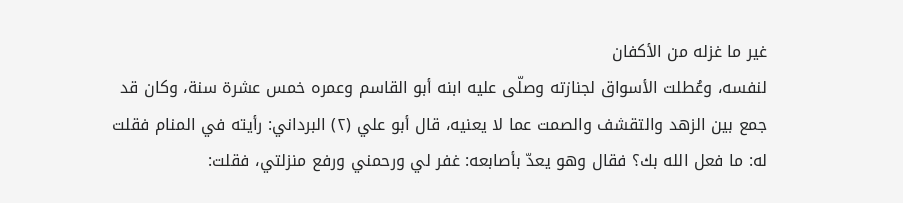غير ما غزله من الأكفان
لنفسه، وعُطلت الأسواق لجنازته وصلّى عليه ابنه أبو القاسم وعمره خمس عشرة سنة، وكان قد
جمع بين الزهد والتقشف والصمت عما لا يعنيه، قال أبو علي (٢) البرداني: رأيته في المنام فقلت
له: ما فعل الله بك؟ فقال وهو يعدّ بأصابعه: غفر لي ورحمني ورفع منزلتي، فقلت: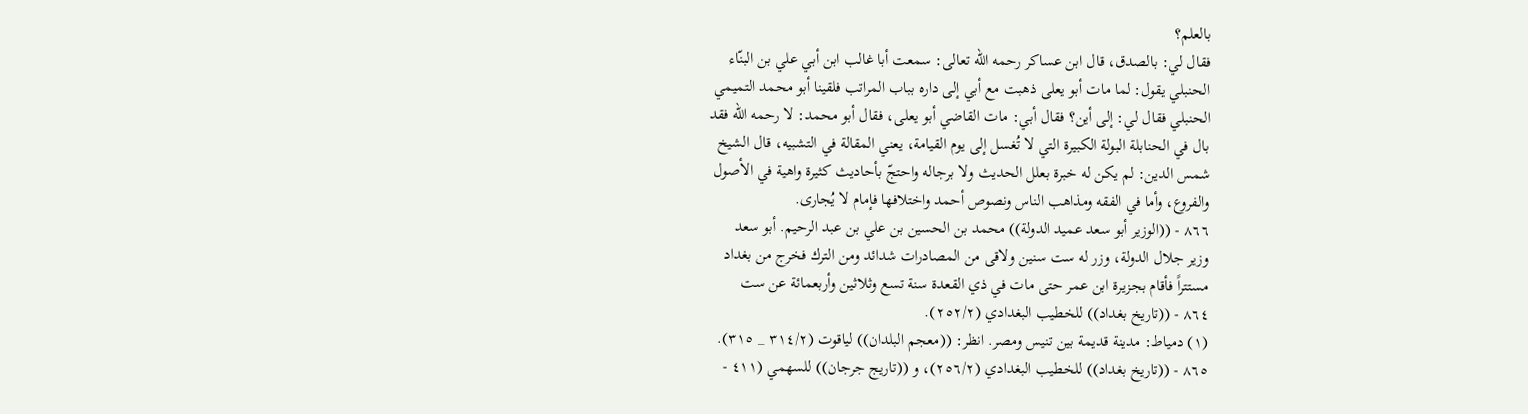بالعلم؟
فقال لي: بالصدق، قال ابن عساكر رحمه الله تعالى: سمعت أبا غالب ابن أبي علي بن البنّاء
الحنبلي يقول: لما مات أبو يعلى ذهبت مع أبي إلى داره بباب المراتب فلقينا أبو محمد التميمي
الحنبلي فقال لي: إلى أين؟ فقال أبي: مات القاضي أبو يعلى، فقال أبو محمد: لا رحمه الله فقد
بال في الحنابلة البولة الكبيرة التي لا تُغسل إلى يوم القيامة، يعني المقالة في التشبيه، قال الشيخ
شمس الدين: لم يكن له خبرة بعلل الحديث ولا برجاله واحتجّ بأحاديث كثيرة واهية في الأصول
والفروع، وأما في الفقه ومذاهب الناس ونصوص أحمد واختلافها فإمام لا يُجارى.
٨٦٦ - ((الوزير أبو سعد عميد الدولة)) محمد بن الحسين بن علي بن عبد الرحيم. أبو سعد
وزير جلال الدولة، وزر له ست سنين ولاقى من المصادرات شدائد ومن الترك فخرج من بغداد
مستتراً فأقام بجزيرة ابن عمر حتى مات في ذي القعدة سنة تسع وثلاثين وأربعمائة عن ست
٨٦٤ - ((تاريخ بغداد)) للخطيب البغدادي (٢٥٢/٢).
(١) دمياط: مدينة قديمة بين تنيس ومصر. انظر: ((معجم البلدان)) لياقوت (٣١٤/٢ _ ٣١٥).
٨٦٥ - ((تاريخ بغداد)) للخطيب البغدادي (٢٥٦/٢)، و ((تاريج جرجان)) للسهمي (٤١١ -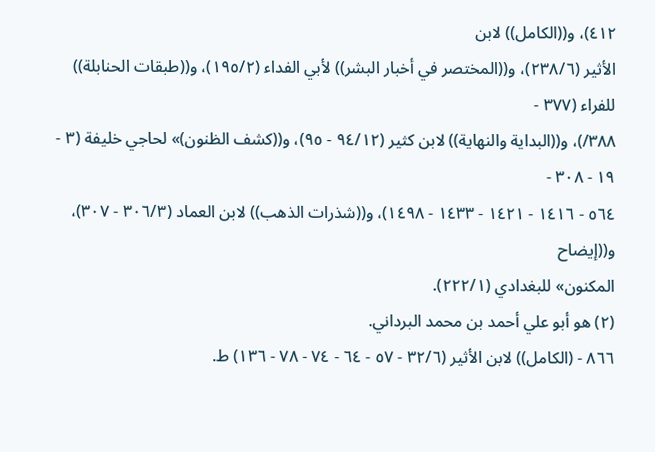٤١٢)، و((الكامل)) لابن
الأثير (٢٣٨/٦)، و((المختصر في أخبار البشر)) لأبي الفداء (١٩٥/٢)، و((طبقات الحنابلة)) للفراء (٣٧٧ -
٣٨٨/)، و((البداية والنهاية)) لابن كثير (٩٤/١٢ - ٩٥)، و((كشف الظنون)» لحاجي خليفة (٣ - ١٩ - ٣٠٨ -
٥٦٤ - ١٤١٦ - ١٤٢١ - ١٤٣٣ - ١٤٩٨)، و((شذرات الذهب)) لابن العماد (٣٠٦/٣ - ٣٠٧)، و((إيضاح
المكنون» للبغدادي (٢٢٢/١).
(٢) هو أبو علي أحمد بن محمد البرداني.
٨٦٦ - (الكامل)) لابن الأثير (٣٢/٦ - ٥٧ - ٦٤ - ٧٤ - ٧٨ - ١٣٦) ط.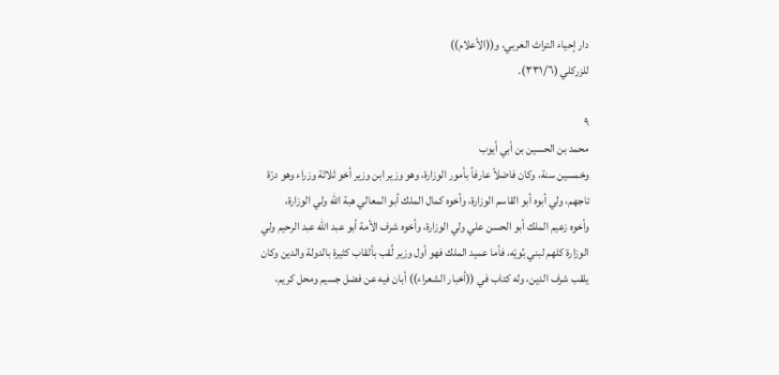دار إحياء التراث العربي، و((الأعلام))
للزركلي (٣٣١/٦).

٩
محمد بن الحسين بن أبي أيوب
وخمسين سنة، وكان فاضلاً عارفاً بأمور الوزارة، وهو وزير ابن وزير أخو ثلاثة وزراء وهو درّة
تاجهم، ولي أبوه أبو القاسم الوزارة، وأخوه كمال الملك أبو المعالي هبة الله ولي الوزارة،
وأخوه زعيم الملك أبو الحسن علي ولي الوزارة، وأخوه شرف الأمة أبو عبد الله عبد الرحيم ولي
الوزارة كلهم لبني بُويْه، فأما عميد الملك فهو أول وزير لُقب بألقاب كثيرة بالدولة والدين وكان
يلقب شرف الدين، وله كتاب في ((أخبار الشعراء)) أبان فيه عن فضل جسيم ومحل كريم،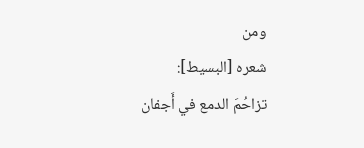ومن
شعره [البسيط]:
تزاحُمَ الدمع في أَجفان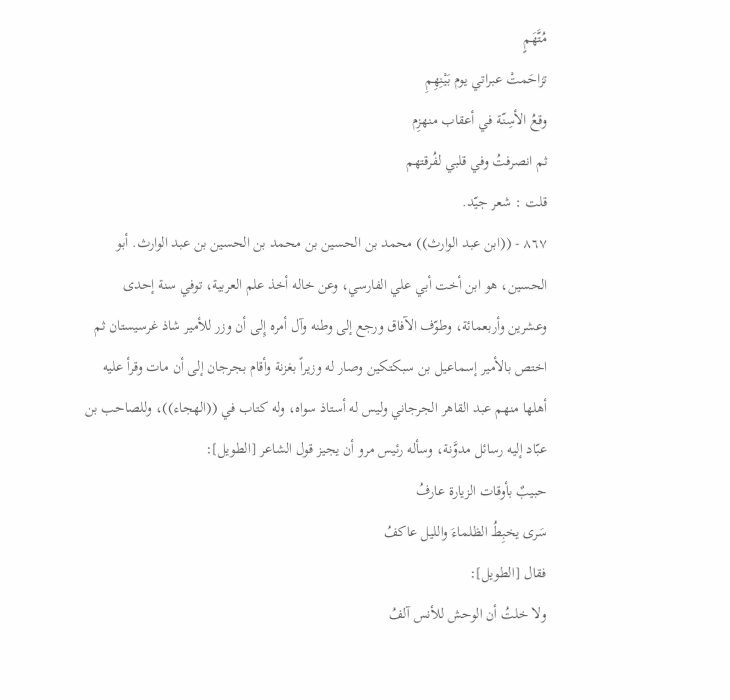مُتَّهَمٍ
تزاحَمتْ عبراتي يوم بَيْنِهِمِ
وقعُ الأسِنّة في أعقاب منهزِم
ثم انصرفتُ وفي قلبي لفُرقتهم
قلت : شعر جيّد.
٨٦٧ - ((ابن عبد الوارث)) محمد بن الحسين بن محمد بن الحسين بن عبد الوارث. أبو
الحسين، هو ابن أخت أبي علي الفارسي، وعن خاله أخذ علم العربية، توفي سنة إحدى
وعشرين وأربعمائة، وطوّف الآفاق ورجع إلى وطنه وآل أمره إِلى أن وزر للأمير شاذ غرسيستان ثم
اختص بالأمير إسماعيل بن سبكتكين وصار له وزيراً بغزنة وأقام بجرجان إلى أن مات وقرأ عليه
أهلها منهم عبد القاهر الجرجاني وليس له أستاذ سواه، وله كتاب في ((الهجاء))، وللصاحب بن
عبّاد إليه رسائل مدوَّنة، وسأله رئيس مرو أن يجيز قول الشاعر [الطويل]:
حبيبٌ بأوقات الزيارة عارفُ
سَرى يخبِطُ الظلماءَ والليل عاكفُ
فقال [الطويل]:
ولا خلتُ أن الوحش للأنس آلفُ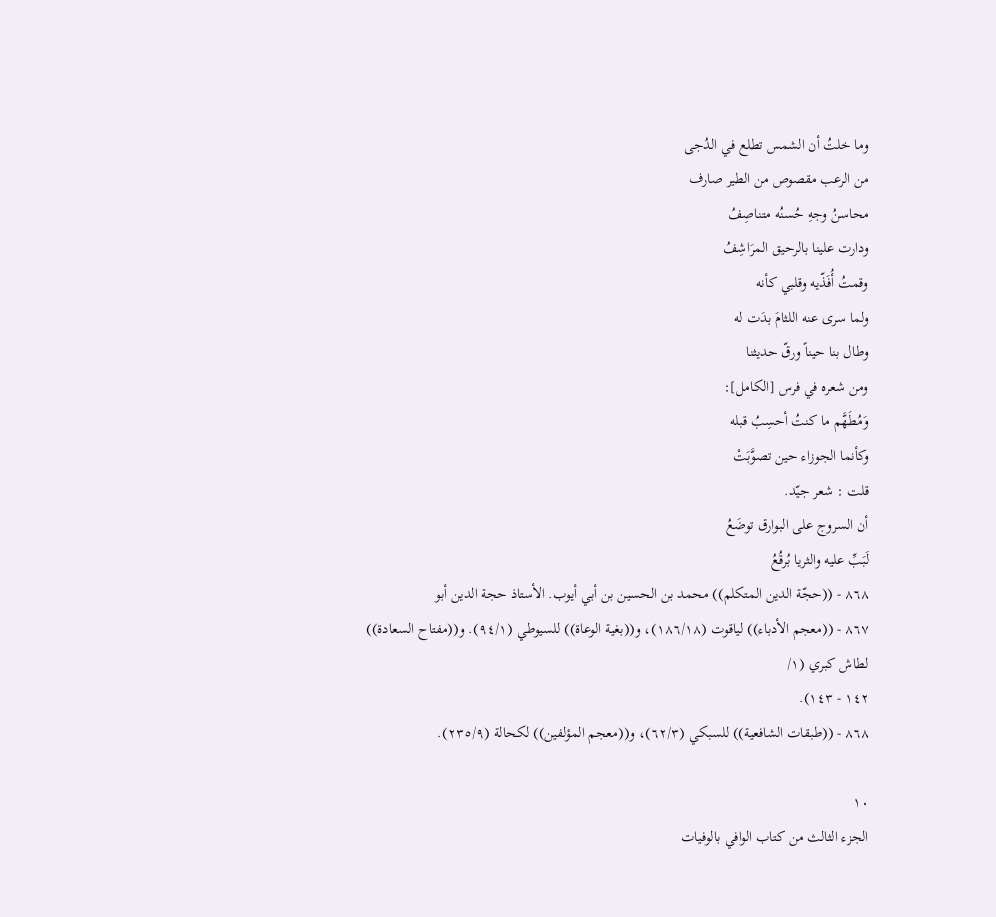وما خلتُ أن الشمس تطلع في الدُجی
من الرعب مقصوص من الطير صارف
محاسنُ وجهِ حُسنُه متناصِفُ
ودارت علينا بالرحيق المرَاشِفُ
وقمتُ أُفَذّيه وقلبي كأنه
ولما سرى عنه اللثامَ بدَت له
وطال بنا حيناً ورقّ حديثنا
ومن شعره في فرس [الكامل]:
وَمُطَهَّم ما كنتُ أحسِبُ قبله
وكأنما الجوزاء حين تصوَّبَتْ
قلت : شعر جيّد.
أن السروج على البوارق توضَعُ
لَبَبِّ عليه والثريا بُرقُعُ
٨٦٨ - ((حجّة الدين المتكلم)) محمد بن الحسين بن أبي أيوب. الأستاذ حجة الدين أبو
٨٦٧ - ((معجم الأدباء)) لياقوت (١٨٦/١٨)، و((بغية الوعاة)) للسيوطي (٩٤/١). و((مفتاح السعادة)) لطاش كبري (١/
١٤٢ - ١٤٣).
٨٦٨ - ((طبقات الشافعية)) للسبكي (٦٢/٣)، و((معجم المؤلفين)) لكحالة (٢٣٥/٩).

١٠
الجزء الثالث من كتاب الوافي بالوفيات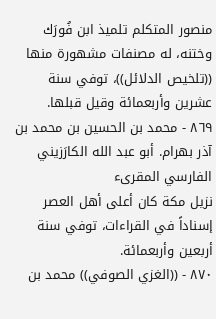منصور المتكلم تلميذ ابن فُورَك وختنه، له مصنفات مشهورة منها ((تلخيص الدلائل))، توفي سنة
عشرين وأربعمائة وقيل قبلها.
٨٦٩ - محمد بن الحسين بن محمد بن آذر بهرام. أبو عبد الله الكارَزيني الفارسي المقرىء
نزيل مكة كان أعلى أهل العصر إسناداً في القراءات، توفي سنة أربعين وأربعمائة.
٨٧٠ - ((الغزي الصوفي)) محمد بن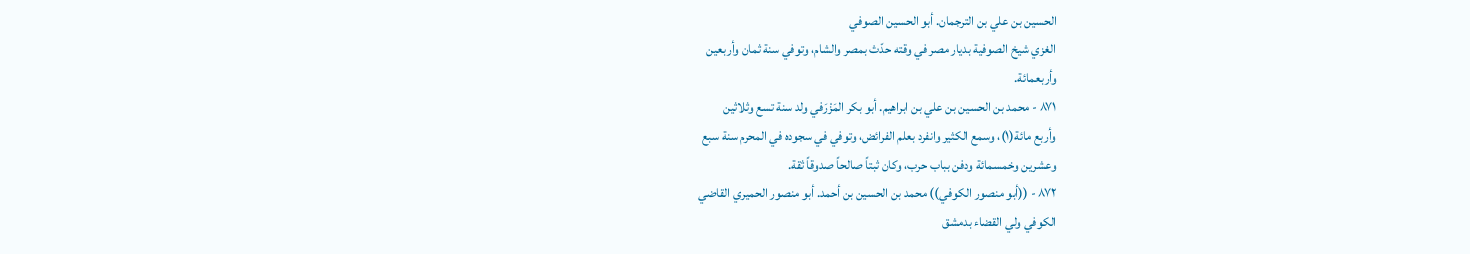الحسين بن علي بن الترجمان. أبو الحسين الصوفي
الغزي شيخ الصوفية بديار مصر في وقته حدّث بمصر والشام، وتوفي سنة ثمان وأربعين
وأربعمائة.
٨٧١ - محمد بن الحسين بن علي بن ابراهيم. أبو بكر المَزْرَفي ولد سنة تسع وثلاثين
وأربع مائة(١)، وسمع الكثير وانفرد بعلم الفرائض، وتوفي في سجوده في المحرم سنة سبع
وعشرين وخمسمائة ودفن بباب حرب، وكان ثبتاً صالحاً صدوقاً ثقة.
٨٧٢ - ((أبو منصور الكوفي)) محمد بن الحسين بن أحمد. أبو منصور الحميري القاضي
الكوفي ولي القضاء بدمشق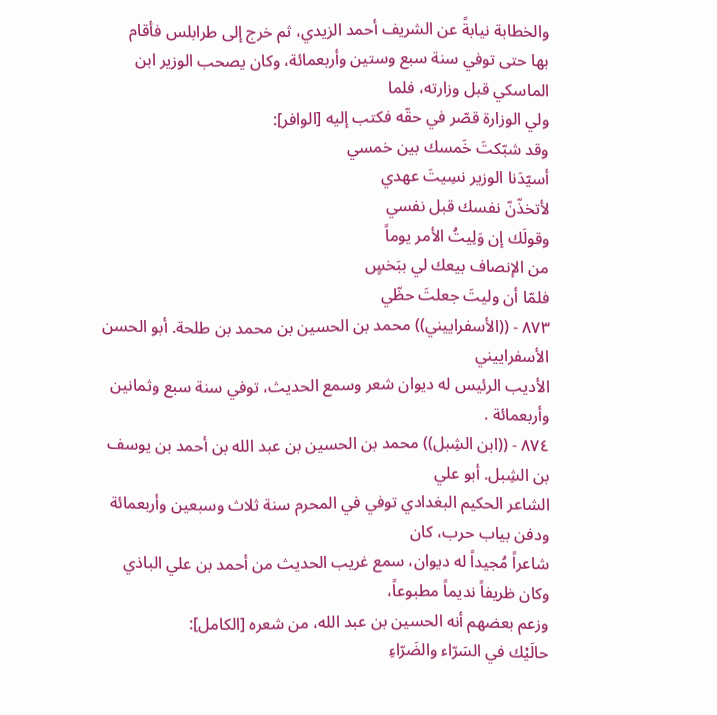والخطابة نيابةً عن الشريف أحمد الزيدي، ثم خرج إلى طرابلس فأقام
بها حتى توفي سنة سبع وستين وأربعمائة، وكان يصحب الوزير ابن الماسكي قبل وزارته، فلما
ولي الوزارة قصّر في حقّه فكتب إليه [الوافر]:
وقد شبّكتَ خَمسك بين خمسي
أسيّدَنا الوزير نسِيتَ عهدي
لأتخذّنّ نفسك قبل نفسي
وقولَك إن وَلِيتُ الأمر يوماً
من الإنصاف بيعك لي ببَخسٍ
فلمّا أن وليتَ جعلتَ حظّي
٨٧٣ - ((الأسفراييني)) محمد بن الحسين بن محمد بن طلحة. أبو الحسن الأسفراييني
الأديب الرئيس له ديوان شعر وسمع الحديث، توفي سنة سبع وثمانين وأربعمائة .
٨٧٤ - ((ابن الشِبل)) محمد بن الحسين بن عبد الله بن أحمد بن يوسف بن الشِبل. أبو علي
الشاعر الحكيم البغدادي توفي في المحرم سنة ثلاث وسبعين وأربعمائة ودفن بياب حرب، كان
شاعراً مُجيداً له ديوان، سمع غريب الحديث من أحمد بن علي الباذي وكان ظريفاً نديماً مطبوعاً،
وزعم بعضهم أنه الحسين بن عبد الله، من شعره [الكامل]:
حالَيْك في السَرّاء والضَرّاءِ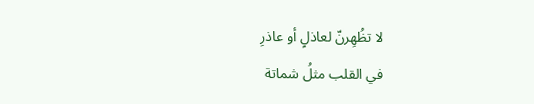لا تظُهِرنّ لعاذلٍ أو عاذرِ
في القلب مثلُ شماتة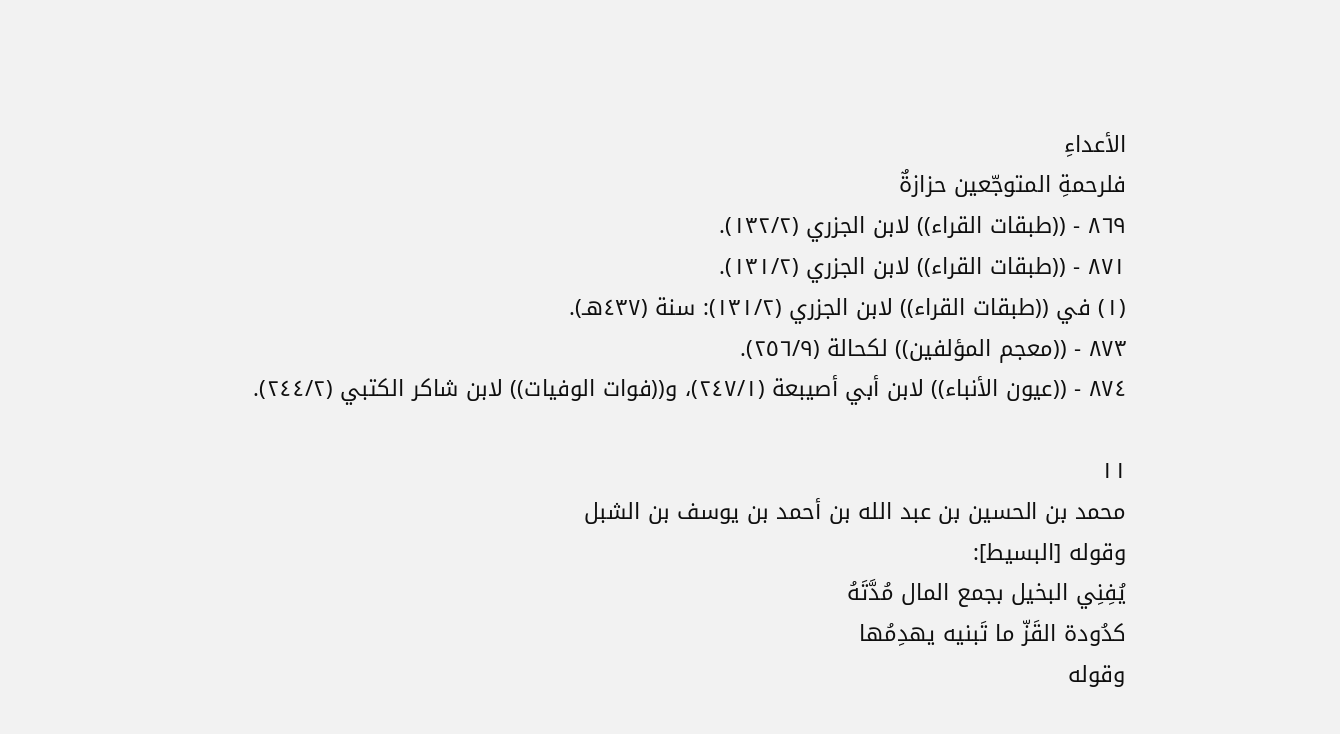الأعداءِ
فلرحمةِ المتوجّعين حزازةٌ
٨٦٩ - ((طبقات القراء)) لابن الجزري (١٣٢/٢).
٨٧١ - ((طبقات القراء)) لابن الجزري (١٣١/٢).
(١) في ((طبقات القراء)) لابن الجزري (١٣١/٢): سنة (٤٣٧هـ).
٨٧٣ - ((معجم المؤلفين)) لكحالة (٢٥٦/٩).
٨٧٤ - ((عيون الأنباء)) لابن أبي أصيبعة (٢٤٧/١)، و((فوات الوفيات)) لابن شاكر الكتبي (٢٤٤/٢).

١١
محمد بن الحسين بن عبد الله بن أحمد بن يوسف بن الشبل
وقوله [البسيط]:
يُفِنِي البخيل بجمع المال مُدَّتَهُ
كدُودة القَزّ ما تَبنيه يهدِمُها
وقوله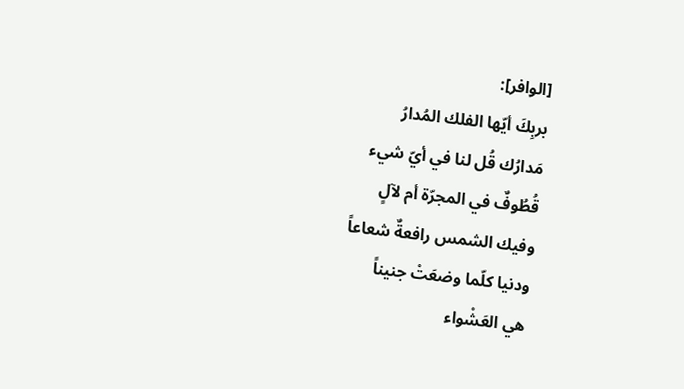[الوافر]:
بربِكَ أيّها الفلك المُدارُ
مَدارُك قُل لنا في أيّ شيء
قُطُوفٌ في المجرّة أم لآلٍ
وفيك الشمس رافعةٌ شعاعاً
ودنيا كلّما وضعَتْ جنيناً
هي العَشْواء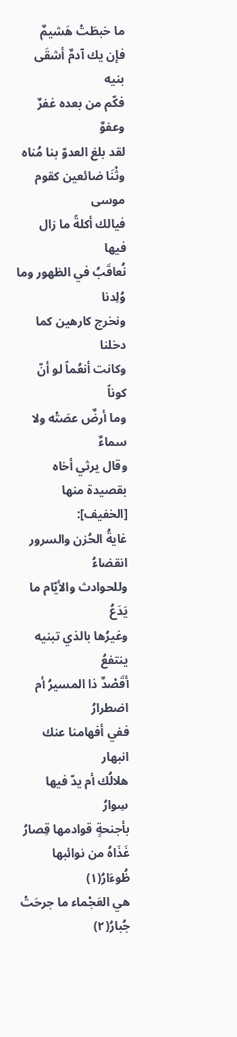ما خبطَتْ هَشيمٌ
فإن يك آدمٌ أشقَى بنيه
فكّم من بعده غفرٌ وعفوٌ
لقد بلغ العدوّ بنا مُناه
وثْنَا ضائعين كقوم موسى
فيالك أكلةً ما زال فيها
نُعاقَبُ في الظهور وما وُلِدنا
ونخرج كارهين كما دخلنا
وكانت أنعُماً لو أنّ كوناً
وما أرضٌ عصَتْه ولا سماءٌ
وقال يرثي أخاه بقصيدة منها [الخفيف]:
غايةُ الحُزن والسرور انقضاءُ
وللحوادث والأيّام ما يَدَعُ
وغيرُها بالذي تبنيه ينتفعُ
أقَصْدٌ ذا المسيرُ أم اضطرارُ
ففي أفهامنا عنك انبهار
هلالُك أم يدّ فيها سِوارُ
بأجنحةٍ قوادمها قِصارُ
غَذَاهُ من نوائبها ظُوءَارُ(١)
هي العَجْماء ما جرحَتْ جُبارُ(٢)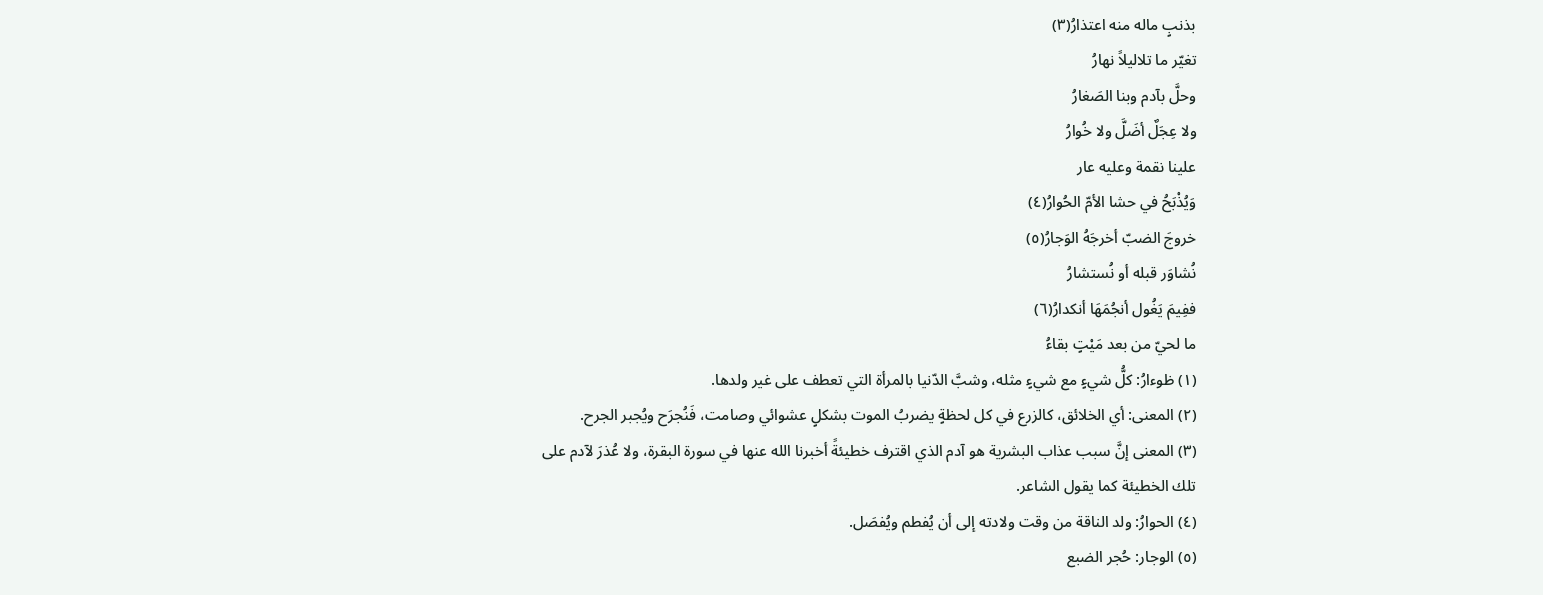بذنبٍ ماله منه اعتذارُ(٣)
تغيّر ما تلاليلاً نهارُ
وحلَّ بآدم وبنا الصَغارُ
ولا عِجَلٌ أضَلَّ ولا خُوارُ
علينا نقمة وعليه عار
وَيُذْبَحُ في حشا الأمّ الحُوارُ(٤)
خروجَ الضبّ أخرجَهُ الوَجارُ(٥)
نُشاوَر قبله أو نُستشارُ
ففِيمَ يَغُول أنجُمَهَا أنكدارُ(٦)
ما لحيّ من بعد مَيْتٍ بقاءُ
(١) ظوءارُ: كلُّ شيءٍ مع شيءٍ مثله، وشبَّ الدّنيا بالمرأة التي تعطف على غير ولدها.
(٢) المعنى: أي الخلائق، كالزرع في كل لحظةٍ يضربُ الموت بشكلٍ عشوائي وصامت، فَنُجرَح ويُجبر الجرح.
(٣) المعنى إنَّ سبب عذاب البشرية هو آدم الذي اقترف خطيئةً أخبرنا الله عنها في سورة البقرة، ولا عُذرَ لآدم على
تلك الخطيئة كما يقول الشاعر.
(٤) الحوارُ: ولد الناقة من وقت ولادته إلى أن يُفطم ويُفصَل.
(٥) الوجار: حُجر الضبع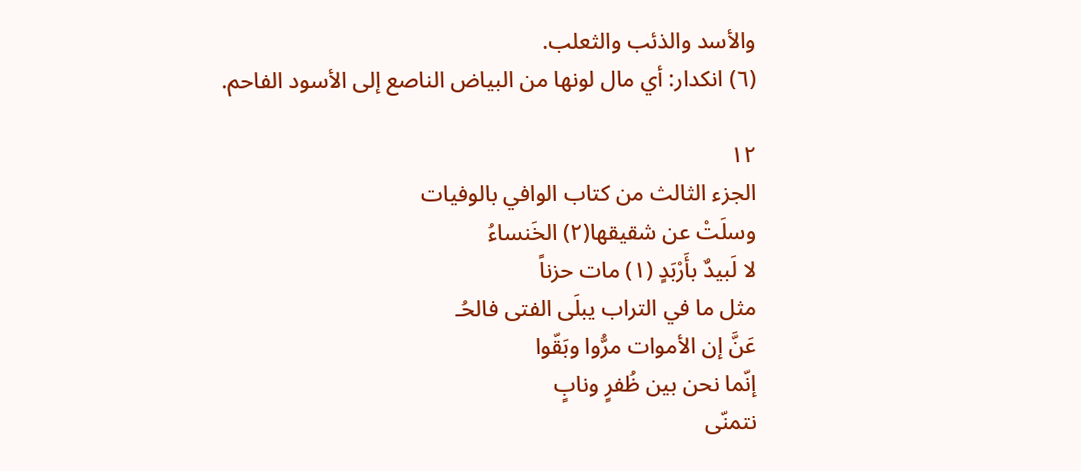والأسد والذئب والثعلب.
(٦) انكدار: أي مال لونها من البياض الناصع إلى الأسود الفاحم.

١٢
الجزء الثالث من كتاب الوافي بالوفيات
وسلَتْ عن شقيقها(٢) الخَنساءُ
لا لَبيدٌ بأَرْبَدٍ (١) مات حزناً
مثل ما في التراب يبلَى الفتى فالحُـ
عَنَّ إن الأموات مرُّوا وبَقّوا
إنّما نحن بين ظُفرٍ ونابٍ
نتمنّى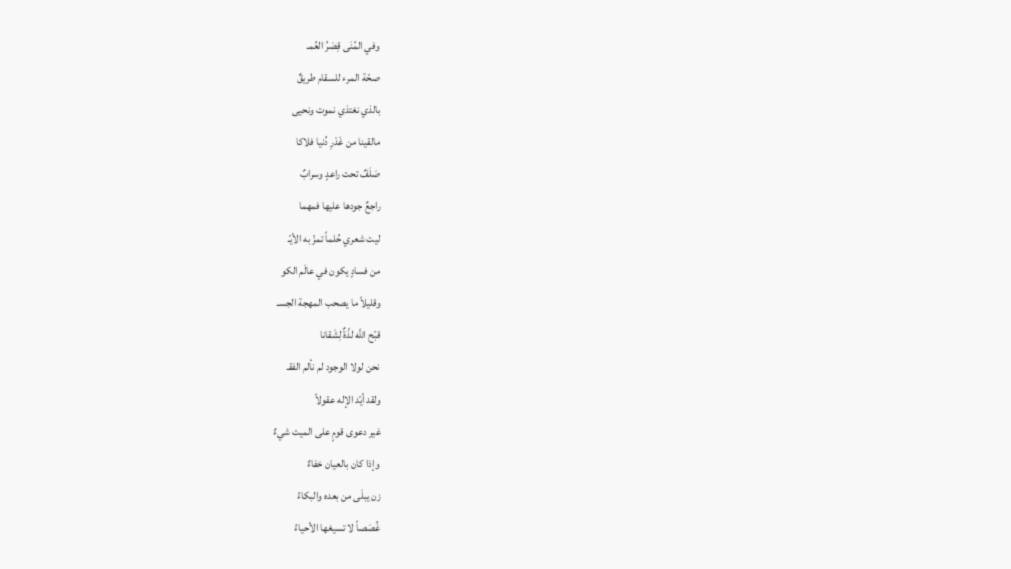وفي المُنَى قِصَرُ العُمـ
صحّة المرء للسقام طريقٌ
بالذي نغتذي نموت ونحيى
مالقينا من غَدْرِ دُنيا فلاكا
صَلَفٌ تحت راعدٍ وسرابٌ
راجعٌ جودها عليها فمهما
ليت شعري حُلماً تمزّ به الأيّـ
من فسادٍ يكون في عالَم الكو
وقليلاً ما يصحب المهجة الجسـ
قبّح اللَّه لذّةٌ لِشَقانا
نحن لولا الوجود لم نألم الفقـ
ولقد أيّد الإله عقولاً
غير دعوى قومٍ على الميت شيءٌ
وإذا كان بالعيان خفاءٌ
زن يبلَى من بعده والبكاءُ
غُصَصاً لا تسيغها الأحياءُ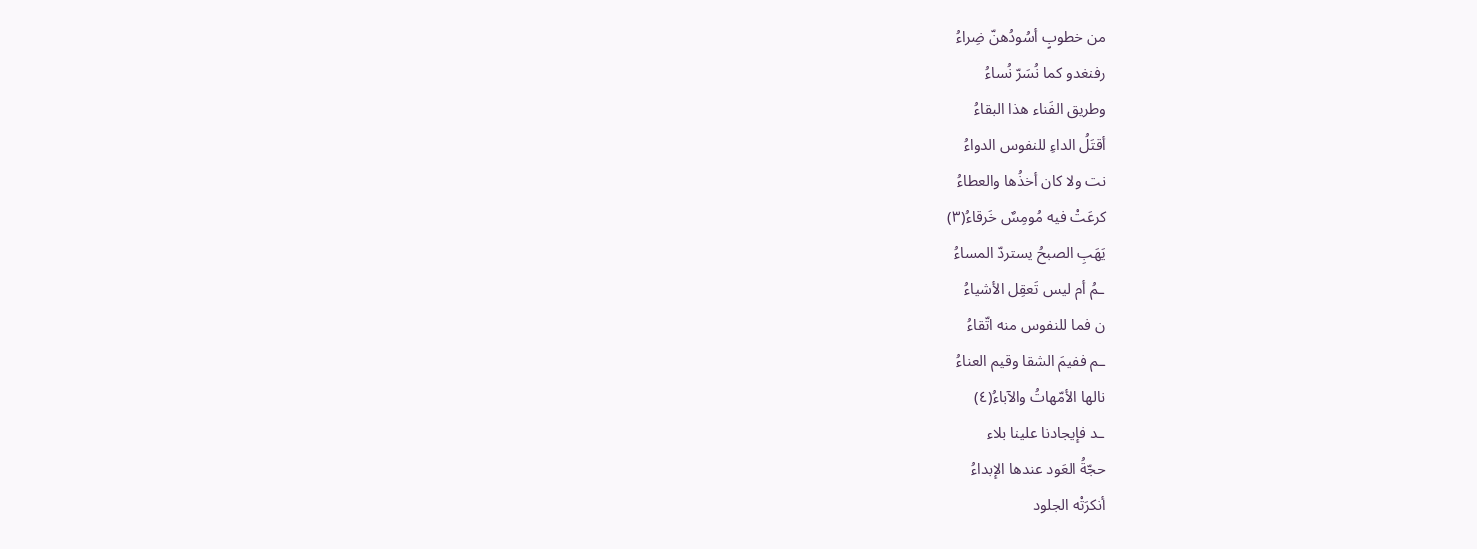من خطوبٍ أسُودُهنّ ضِراءُ
رفنغدو كما نُسَرّ نُساءُ
وطريق الفَناء هذا البقاءُ
أقتَلُ الداءِ للنفوس الدواءُ
نت ولا كان أخذُها والعطاءُ
كرعَتْ فيه مُومِسٌ خَرقاءُ(٣)
يَهَبِ الصبحُ يستردّ المساءُ
ـمُ أم ليس تَعقِل الأشياءُ
ن فما للنفوس منه اتّقاءُ
ـم ففيمَ الشقا وقيم العناءُ
نالها الأمّهاتُ والآباءُ(٤)
ـد فإيجادنا علينا بلاء
حجّةُ العَود عندها الإبداءُ
أنكرَتْه الجلود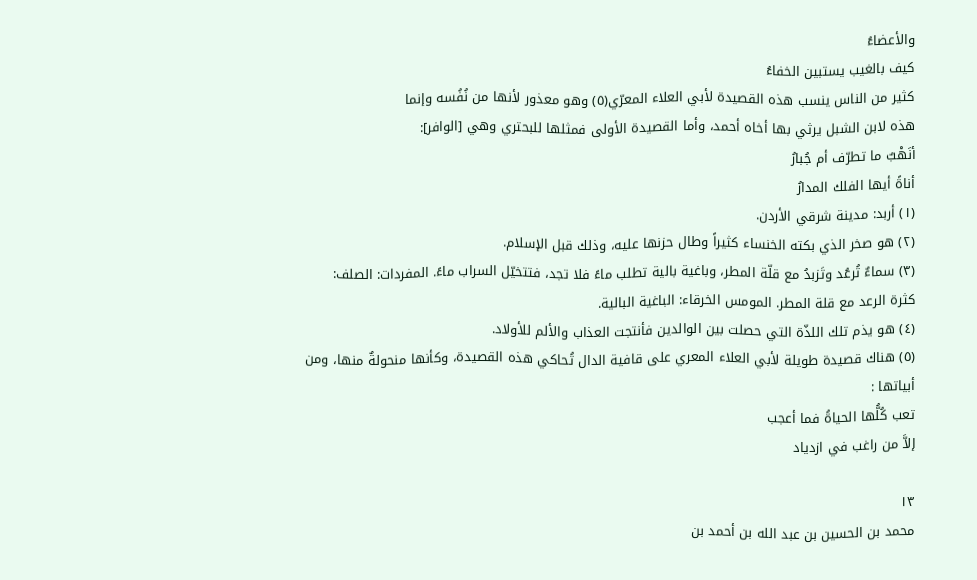والأعضاءُ
كيف بالغيب يستبين الخفاءُ
كثير من الناس ينسب هذه القصيدة لأبي العلاء المعرّي(٥) وهو معذور لأنها من نُفُسه وإنما
هذه لابن الشبل يرثي بها أخاه أحمد، وأما القصيدة الأولى فمثلها للبحتري وهي [الوافر]:
أنَهْبٌ ما تطرّف أم جُبارُ
أناةً أيها الفلك المدارُ
(١) أربد: مدينة شرقي الأردن.
(٢) هو صخر الذي بكته الخنساء كثيراً وطال حزنها عليه، وذلك قبل الإسلام.
(٣) سماءٌ تُرعُد وتَزبدُ مع قلّة المطر، وباغية بالية تطلب ماءً فلا تجد، فتتخيّل السراب ماءً. المفردات: الصلف:
كثرة الرعد مع قلة المطر. المومس الخرقاء: الباغية البالية.
(٤) هو يذم تلك اللذّة التي حصلت بين الوالدين فأنتجت العذاب والألم للأولاد.
(٥) هناك قصيدة طويلة لأبي العلاء المعري على قافية الدال تُحاكي هذه القصيدة، وكأنها منحولةٌ منها، ومن
أبياتها :
تعب كُلُّها الحياةُ فما أعجب
إلاَّ من راغب في ازدياد

١٣
محمد بن الحسين بن عبد الله بن أحمد بن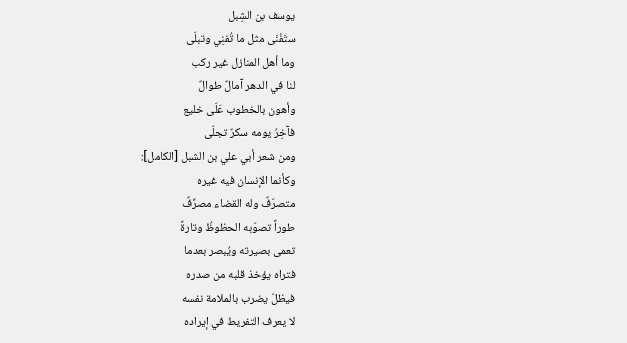يوسف بن الشِبل
ستَفْنَى مثل ما تُفنِي وتبلَى
وما أهل المنازل غير ركب
لنا في الدهر آمالٌ طوالٌ
وأهون بالخطوب عَلَى خليع
فآخِرُ يومه سكرٌ تجلّى
ومن شعر أبي علي بن الشبل [الكامل]:
وكأنما الإنسان فيه غيره
متصرّفٌ وله القضاء مصرِّفٌ
طوراً تصوّبه الحظوظُ وتارةً
تعمى بصيرته ويُبصر بعدما
فتراه يؤخذ قلبه من صدره
فيظلّ يضرب بالملامة نفسه
لا يعرف التفريط في إيراده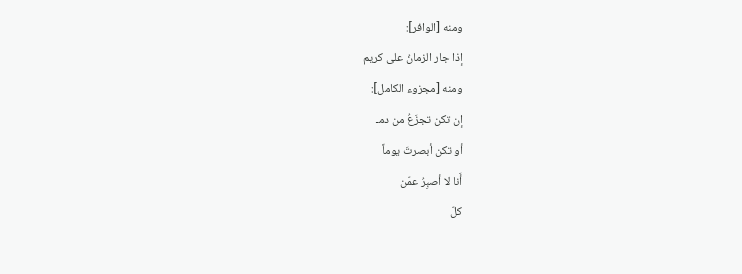ومنه [الوافر]:
إذا جار الزمانُ على كريم
ومنه [مجزوء الكامل]:
إن تكن تجزَعُ من دمـ
أو تكن أبصرتَ يوماً
أَنا لا أصبِرُ عمّن
كلّ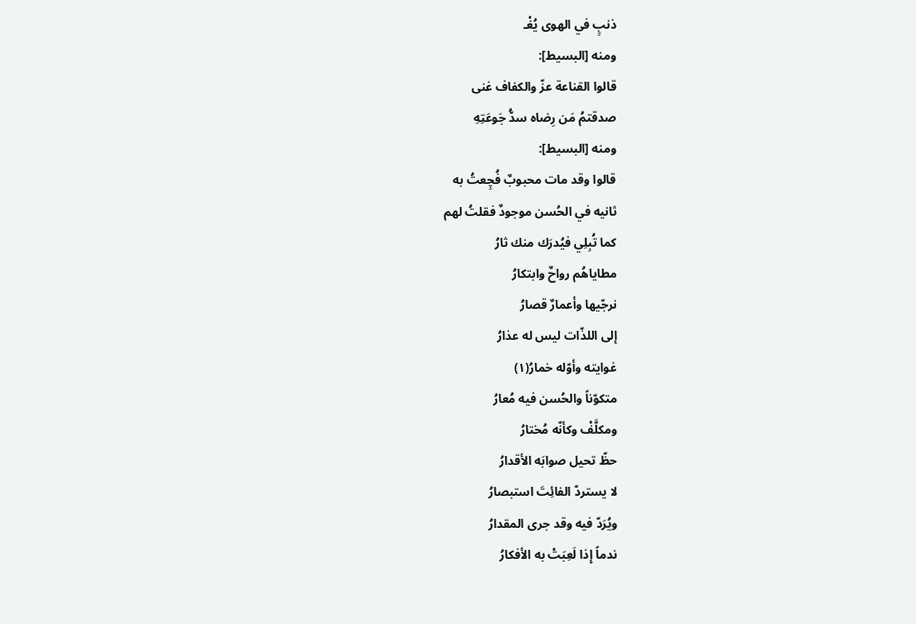ذنبٍ في الهوى يُغْـ
ومنه [البسيط]:
قالوا القناعة عزّ والكفاف غنى
صدقتمُ مَن رِضاه سدُّ جَوعَتِهِ
ومنه [البسيط]:
قالوا وقد مات محبوبٌ فُچِعتُ به
ثانيه في الحُسن موجودٌ فقلتُ لهم
كما تُبِلِي فيُدرَك منك ثارُ
مطاياهُم رواحٌ وابتكارُ
نرجّيها وأعمارٌ قصارُ
إلى اللذّات ليس له عذارُ
غوايته وأوّله خمارُ(١)
متكوّناً والحُسن فيه مُعارُ
ومكلَّفْ وكأنّه مُختارُ
حظّ تحيل صوابَه الأقدارُ
لا يستردّ الفائِتَ استبصارُ
ويُرَدّ فيه وقد جرى المقدارُ
ندماً إِذا لَعِبَتْ به الأفكارُ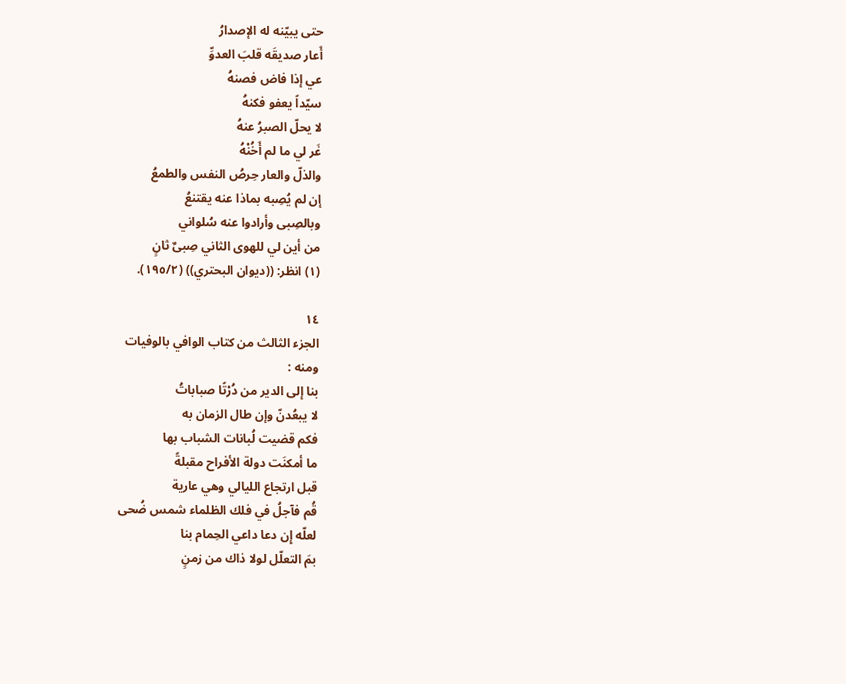حتى يبيّنه له الإصدارُ
أَعار صديقَه قلبَ العدوِّ
عي إذا فاض فصنهُ
سيّداً يعفو فكنهُ
لا يحلّ الصبرُ عنهُ
غَر لي ما لم أَخُنْهُ
والذلّ والعار حِرصُ النفس والطمعُ
إن لم يُصِبه بماذا عنه يقتنعُ
وبالصِبى وأرادوا عنه سُلواني
من أين لي للهوى الثاني صِبیٌ ثانٍ
(١) انظر: ((ديوان البحتري)) (١٩٥/٢).

١٤
الجزء الثالث من كتاب الوافي بالوفيات
ومنه :
بنا إلى الدير من دُرْتًا صباباتُ
لا يبعُدنّ وإن طال الزمان به
فكم قضيت لُبانات الشباب بها
ما أمكنَت دولة الأفراح مقبلةً
قبل ارتجاع الليالي وهي عارية
قُم فآجلُ في فلك الظلماء شمس ضُحى
لعلّه إِن دعا داعي الحِمام بنا
بمَ التعلّل لولا ذاك من زمنٍ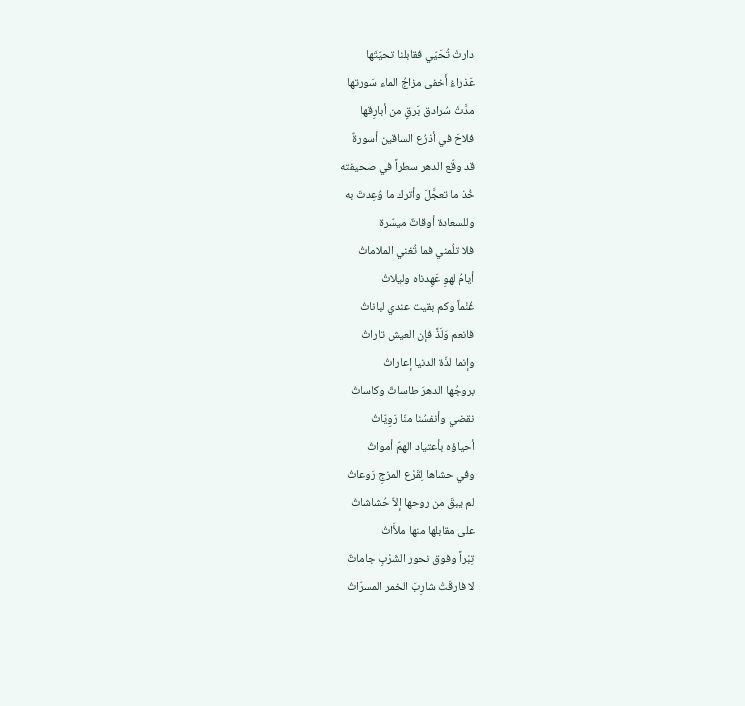دارتْ تُحَيّي فقابلنا تحيّتَها
عَذراءُ أَخفى مزاجُ الماء سَورتها
مدَّتْ سُرادق بَرقٍ من أبارِقها
فلاحَ في أذرُع الساقين أسورةٌ
قد وقّع الدهر سطراً في صحيفته
خُذ ما تعجَّلَ وأترك ما وُعِدتَ به
وللسعادة أوقاتٌ ميسّرة
فلا تلُمني فما تُغني الملاماتُ
أيامُ لهوِ عَهِدناه وليلاتُ
غُنْماً وكم بقيت عندي لباناتُ
فانعم وَلَذَّ فإن العيش تاراتُ
وإنما لذّة الدنيا إعاراتُ
بروجُها الدهرَ طاساتٌ وكاساتُ
نقضي وأنفسُنا منّا رَوِيّاتُ
أحياؤه بأعتياد الهمّ أمواتُ
وفي حشاها لِقَرْع المزجِ رَوعاتُ
لم يبقَ من روحها إلاّ حُشاشاتُ
على مقابلها منها ملأَاتُ
تِبْراً وفوق نحور الشَرْبِ جاماتٌ
لا فارقَتْ شارِبَ الخمر المسرّاتُ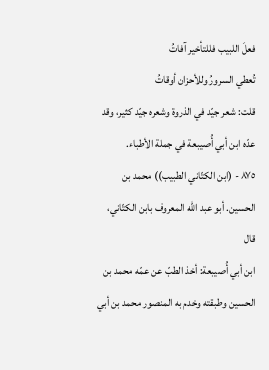فعلَ اللبيب فللتأخير آفاتُ
تُعطي السرورُ وللأحزان أوقاتُ
قلت: شعر جيّد في الذروة وشعره جيّد كثير، وقد عدّه ابن أبي أُصيبعة في جملة الأطباء.
٨٧٥ - (ابن الكتّاني الطبيب)) محمد بن الحسين. أبو عبد الله المعروف بابن الكتّاني، قال
ابن أبي أُصيبعة: أخذ الطبّ عن عمّه محمد بن الحسين وطبقته وخدم به المنصور محمد بن أبي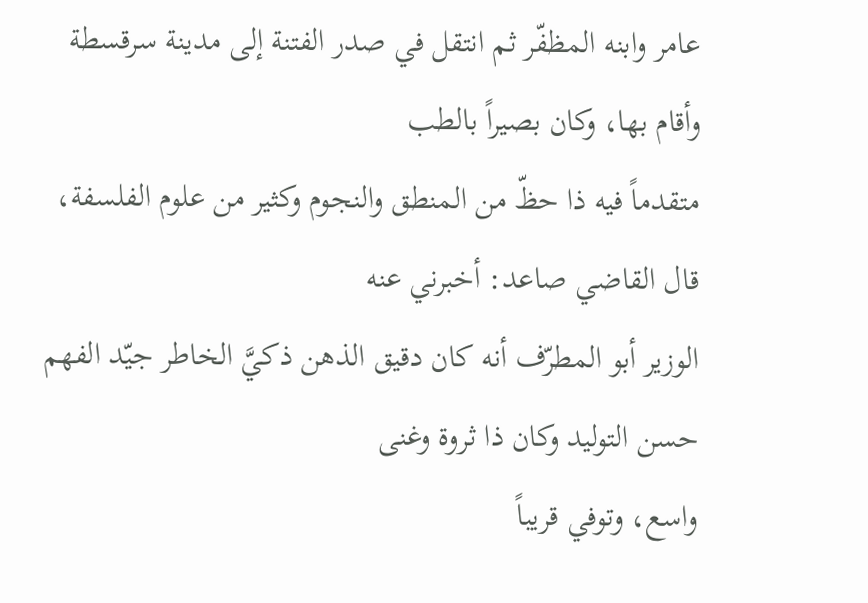عامر وابنه المظفّر ثم انتقل في صدر الفتنة إلى مدينة سرقسطة وأقام بها، وكان بصيراً بالطب
متقدماً فيه ذا حظّ من المنطق والنجوم وكثير من علوم الفلسفة، قال القاضي صاعد: أخبرني عنه
الوزير أبو المطرّف أنه كان دقيق الذهن ذكيَّ الخاطر جيّد الفهم حسن التوليد وكان ذا ثروة وغنى
واسع، وتوفي قريباً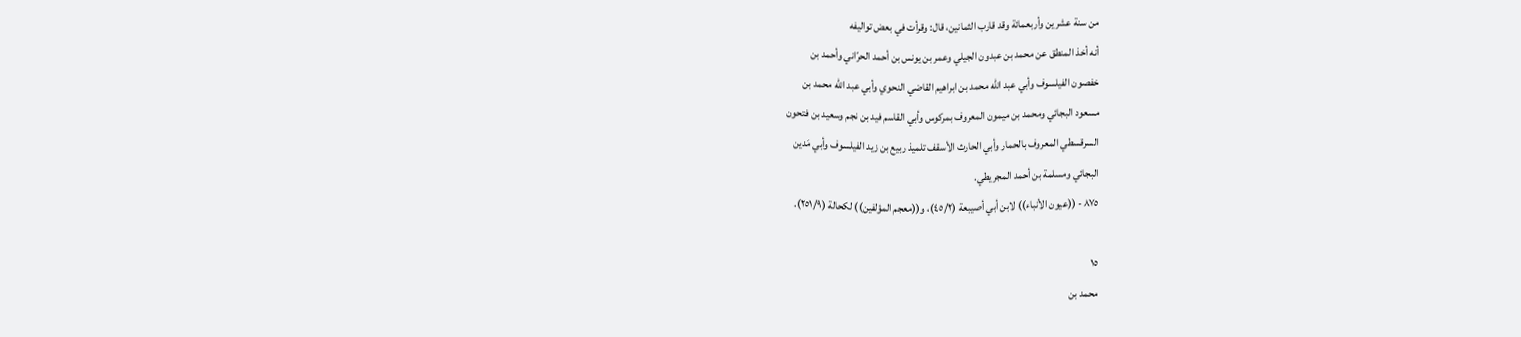من سنة عشرين وأربعمائة وقد قارب الثمانين، قال: وقرأت في بعض تواليفه
أنه أخذ المنطق عن محمد بن عبدون الجيلي وعمر بن يونس بن أحمد الحرّاني وأحمد بن
خفصون الفيلسوف وأبي عبد الله محمد بن ابراهيم القاضي النحوي وأبي عبد الله محمد بن
مسعود البجائي ومحمد بن ميمون المعروف بمركوس وأبي القاسم فيد بن نجم وسعيد بن فتحون
السرقسطي المعروف بالحمار وأبي الحارث الأسقف تلميذ ربيع بن زيد الفيلسوف وأبي مَدين
البجائي ومسلمة بن أحمد المجريطي.
٨٧٥ - ((عيون الأنباء)) لابن أبي أصيبعة (٤٥/٢)، و((معجم المؤلفين)) لكحالة (٢٥١/٩).

١٥
محمد بن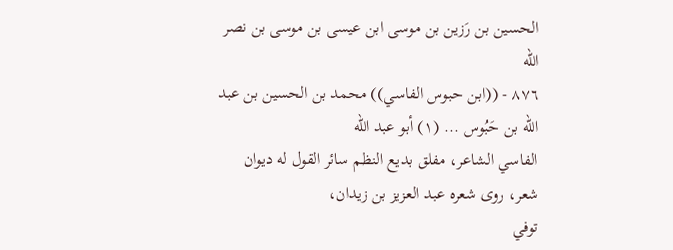الحسين بن رَزين بن موسى ابن عيسى بن موسى بن نصر الله
٨٧٦ - ((ابن حبوس الفاسي)) محمد بن الحسين بن عبد الله بن حَبُوس ... (١) أبو عبد الله
الفاسي الشاعر، مفلق بديع النظم سائر القول له ديوان شعر، روى شعره عبد العزيز بن زيدان،
توفي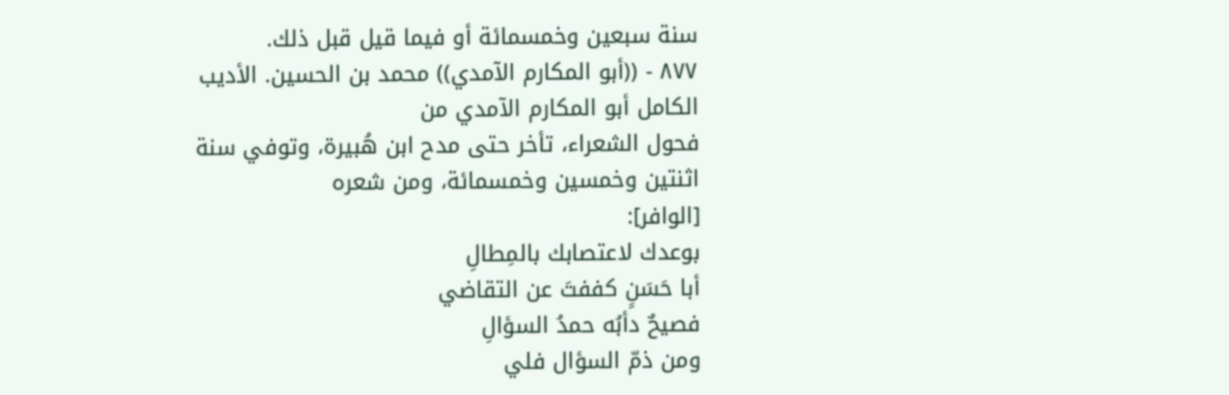سنة سبعين وخمسمائة أو فيما قيل قبل ذلك.
٨٧٧ - ((أبو المكارم الآمدي)) محمد بن الحسين. الأديب الكامل أبو المكارم الآمدي من
فحول الشعراء، تأخر حتى مدح ابن هُبيرة، وتوفي سنة اثنتين وخمسين وخمسمائة، ومن شعره
[الوافر]:
بوعدك لاعتصابك بالمِطالِ
أبا حَسَنٍ كففتَ عن التقاضي
فصيحٌ دأبُه حمدُ السؤالِ
ومن ذمّ السؤال فلي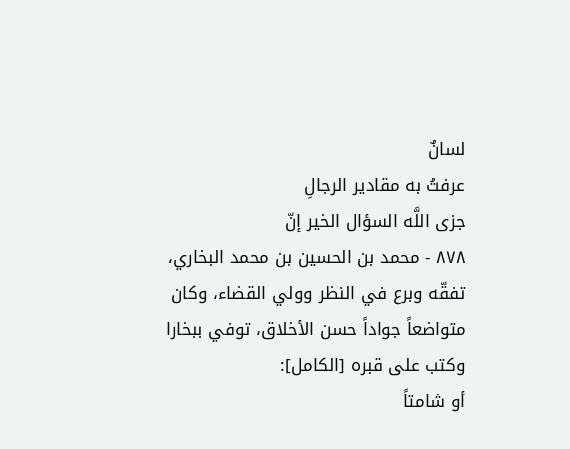لسانٌ
عرفتُ به مقادير الرجالِ
جزى اللَّه السؤال الخير إنّ
٨٧٨ - محمد بن الحسين بن محمد البخاري، تفقّه وبرع في النظر وولي القضاء، وكان
متواضعاً جواداً حسن الأخلاق، توفي ببخارا وكتب على قبره [الكامل]:
أو شامتاً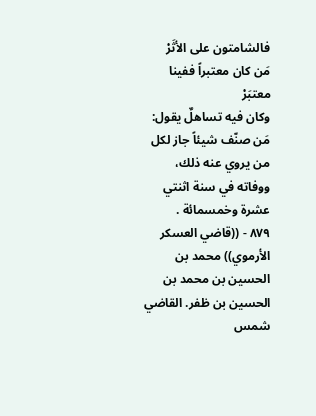فالشامتون على الأثَرْ
مَن كان معتبراً ففينا معتبَرْ
وكان فيه تساهلٌ يقول: مَن صنّف شيئاً جاز لكل من يروي عنه ذلك، ووفاته في سنة اثنتي
عشرة وخمسمائة .
٨٧٩ - ((قاضي العسكر الأرموي)) محمد بن الحسين بن محمد بن الحسين بن ظفر. القاضي
شمس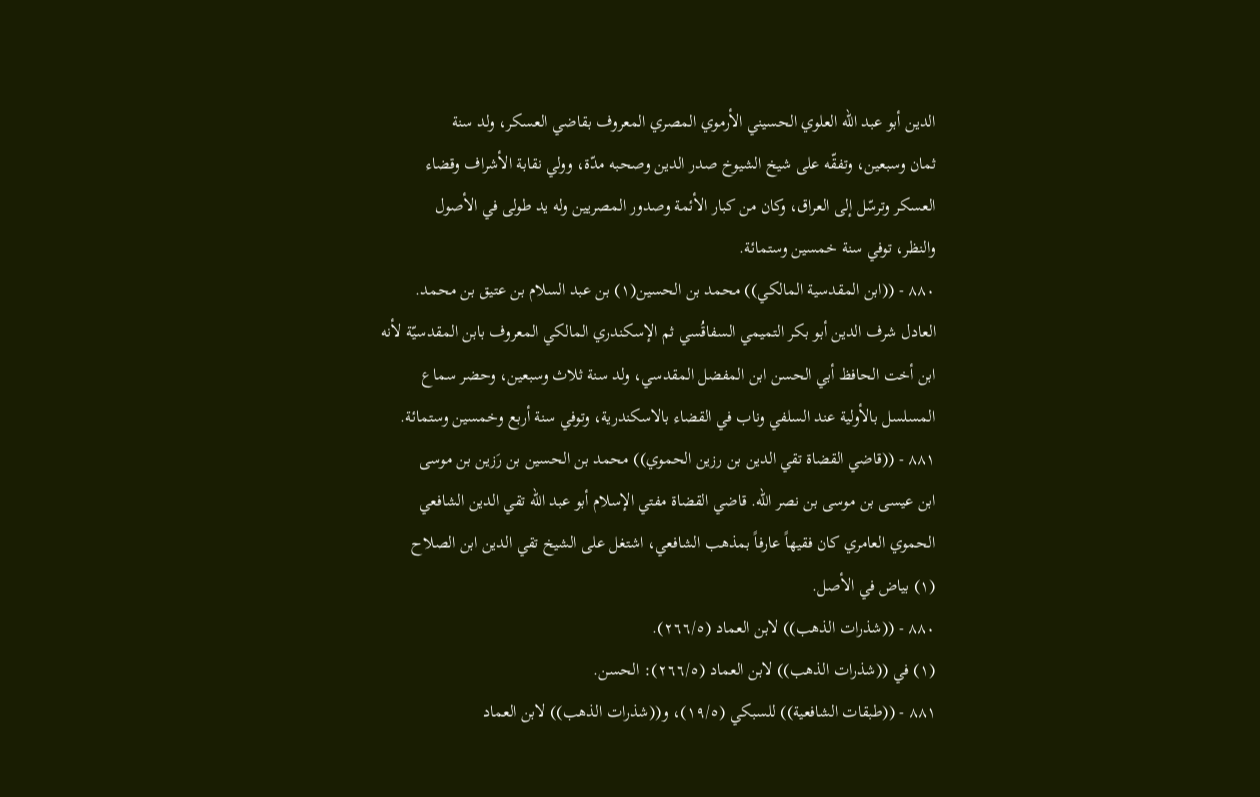الدين أبو عبد الله العلوي الحسيني الأرموي المصري المعروف بقاضي العسكر، ولد سنة
ثمان وسبعين، وتفقّه على شيخ الشيوخ صدر الدين وصحبه مدّة، وولي نقابة الأشراف وقضاء
العسكر وترسّل إلى العراق، وكان من كبار الأئمة وصدور المصريين وله يد طولى في الأصول
والنظر، توفي سنة خمسين وستمائة.
٨٨٠ - ((ابن المقدسية المالكي)) محمد بن الحسين(١) بن عبد السلام بن عتيق بن محمد.
العادل شرف الدين أبو بكر التميمي السفاقُسي ثم الإسكندري المالكي المعروف بابن المقدسيّة لأنه
ابن أخت الحافظ أبي الحسن ابن المفضل المقدسي، ولد سنة ثلاث وسبعين، وحضر سماع
المسلسل بالأولية عند السلفي وناب في القضاء بالاسكندرية، وتوفي سنة أربع وخمسين وستمائة.
٨٨١ - ((قاضي القضاة تقي الدين بن رزين الحموي)) محمد بن الحسين بن رَزين بن موسى
ابن عيسى بن موسى بن نصر الله. قاضي القضاة مفتي الإسلام أبو عبد الله تقي الدين الشافعي
الحموي العامري كان فقيهاً عارفاً بمذهب الشافعي، اشتغل على الشيخ تقي الدين ابن الصلاح
(١) بياض في الأصل.
٨٨٠ - ((شذرات الذهب)) لابن العماد (٢٦٦/٥).
(١) في ((شذرات الذهب)) لابن العماد (٢٦٦/٥): الحسن.
٨٨١ - ((طبقات الشافعية)) للسبكي (١٩/٥)، و((شذرات الذهب)) لابن العماد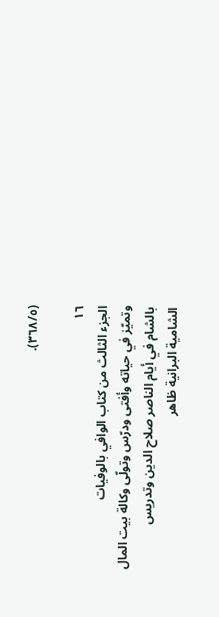(٣٦٨/٥).

١٦
الجزء الثالث من كتاب الوافي بالوفيات
وتميّز في حياته وأفتى ودرّس وتولّى وكالة بيت المال بالشام في أيام الناصر صلاح الدين وتدريس
الشامية البرانية ظاهر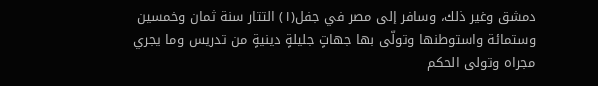دمشق وغير ذلك، وسافر إلى مصر في جفل(١) التتار سنة ثمان وخمسين
وستمائة واستوطنها وتولّى بها جهاتٍ جليلةٍ دينيةٍ من تدريس وما يجري مجراه وتولى الحكم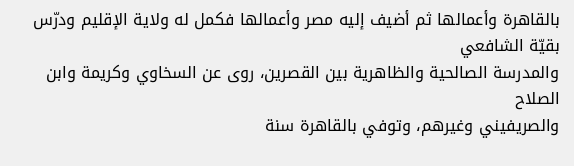بالقاهرة وأعمالها ثم أضيف إليه مصر وأعمالها فكمل له ولاية الإقليم ودرّس بقيّة الشافعي
والمدرسة الصالحية والظاهرية بين القصرين، روى عن السخاوي وكريمة وابن الصلاح
والصريفيني وغيرهم، وتوفي بالقاهرة سنة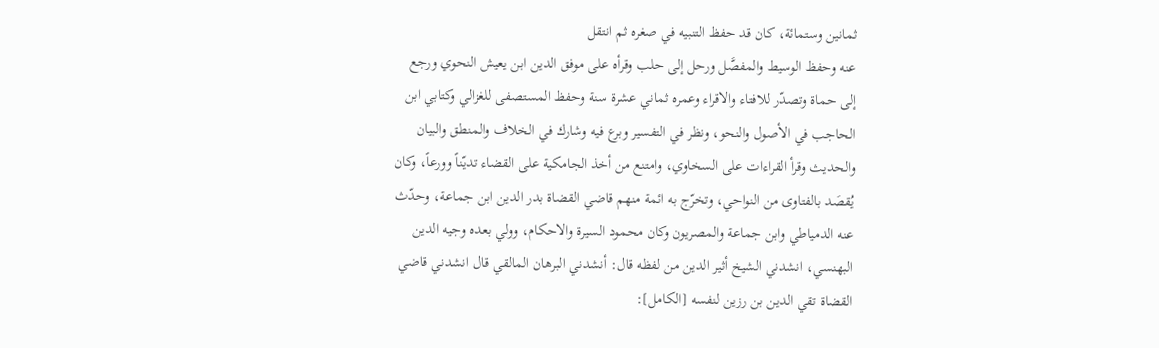ثمانين وستمائة، كان قد حفظ التنبيه في صغره ثم انتقل
عنه وحفظ الوسيط والمفصَّل ورحل إلى حلب وقرأه على موفق الدين ابن يعيش النحوي ورجع
إلى حماة وتصدّر للافتاء والاقراء وعمره ثماني عشرة سنة وحفظ المستصفى للغزالي وكتابي ابن
الحاجب في الأصول والنحو، ونظر في التفسير وبرع فيه وشارك في الخلاف والمنطق والبيان
والحديث وقرأ القراءات على السخاوي، وامتنع من أخذ الجامكية على القضاء تديّناً وورعاً، وكان
يُقصَد بالفتاوى من النواحي، وتخرّج به ائمة منهم قاضي القضاة بدر الدين ابن جماعة، وحدّث
عنه الدمياطي وابن جماعة والمصريون وكان محمود السيرة والاحكام، وولي بعده وجيه الدين
البهنسي، انشدني الشيخ أثير الدين من لفظه قال: أنشدني البرهان المالقي قال انشدني قاضي
القضاة تقي الدين بن رزين لنفسه [الكامل]: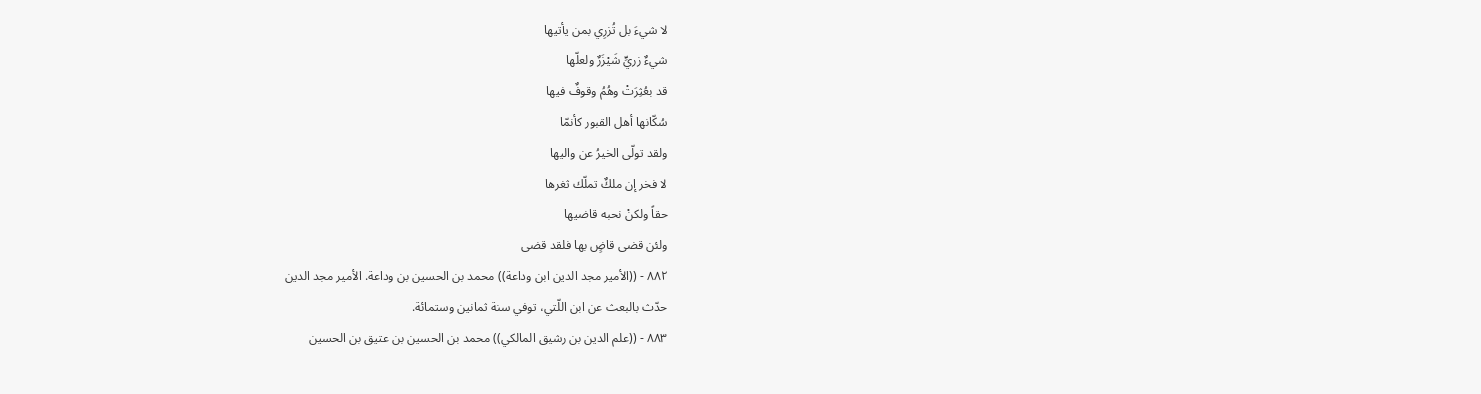لا شيءَ بل تُزرِي بمن يأتيها
شيءٌ زريٍّ شَيْزَرٌ ولعلّها
قد بعُثِرَتْ وهُمُ وقوفٌ فيها
سُكّانها أهل القبور كأنمّا
ولقد تولّى الخيرُ عن واليها
لا فخر إن ملكٌ تملّك ثغرها
حقاً ولكنْ نحبه قاضيها
ولئن قضى قاضٍ بها فلقد قضى
٨٨٢ - ((الأمير مجد الدين ابن وداعة)) محمد بن الحسين بن وداعة. الأمير مجد الدين
حدّث بالبعث عن ابن اللّتي، توفي سنة ثمانين وستمائة.
٨٨٣ - ((علم الدين بن رشيق المالكي)) محمد بن الحسين بن عتيق بن الحسين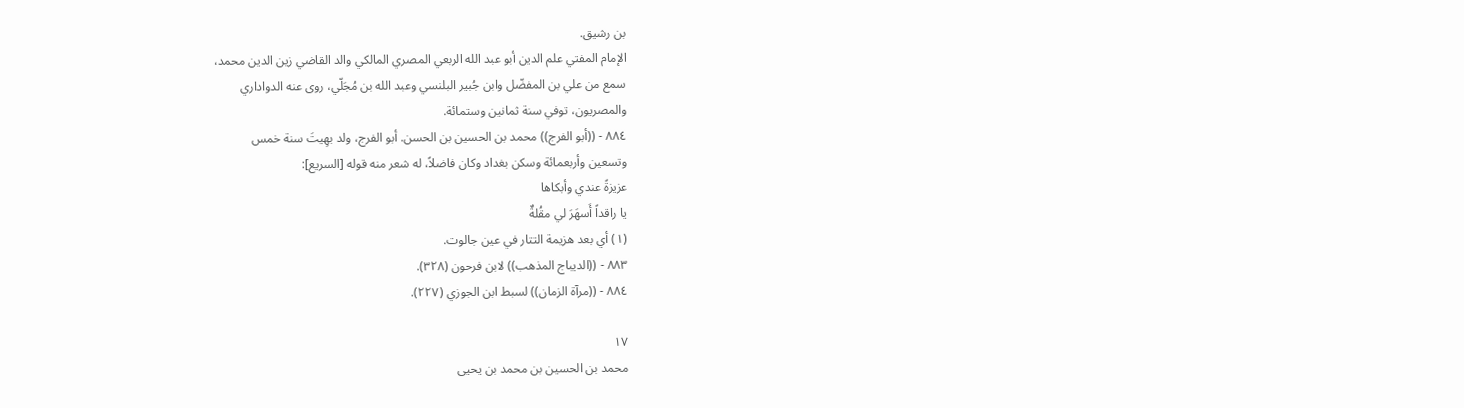بن رشيق.
الإمام المفتي علم الدين أبو عبد الله الربعي المصري المالكي والد القاضي زين الدين محمد،
سمع من علي بن المفضّل وابن جُبير البلنسي وعبد الله بن مُجَلّي، روى عنه الدواداري
والمصريون، توفي سنة ثمانين وستمائة.
٨٨٤ - ((أبو الفرج)) محمد بن الحسين بن الحسن. أبو الفرج، ولد بهِيتَ سنة خمس
وتسعين وأربعمائة وسكن بغداد وكان فاضلاً، له شعر منه قوله [السريع]:
عزيزةً عندي وأبكاها
يا راقداً أَسهَرَ لي مقُلةٌ
(١) أي بعد هزيمة التتار في عين جالوت.
٨٨٣ - ((الديباج المذهب)) لابن فرحون (٣٢٨).
٨٨٤ - ((مرآة الزمان)) لسبط ابن الجوزي (٢٢٧).

١٧
محمد بن الحسين بن محمد بن يحيى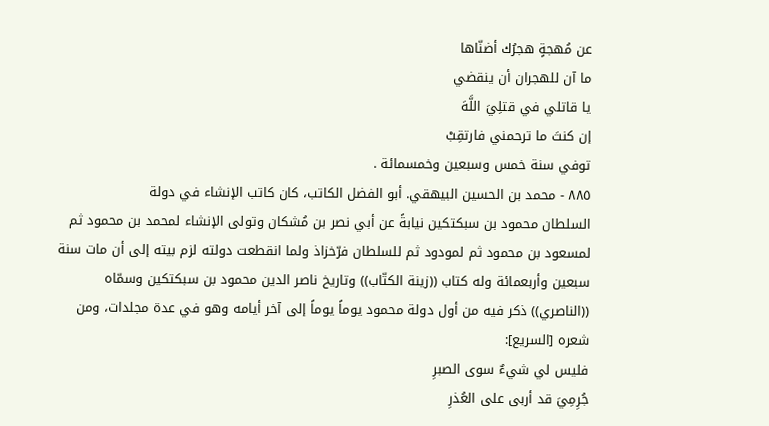عن مُهجةٍ هجرُك أضنّاها
ما آن للهجران أن ينقضي
يا قاتلي في قتلِيَ اللَّهَ
إن كنتَ ما ترحمني فارتقِبْ
توفي سنة خمس وسبعين وخمسمائة .
٨٨٥ - محمد بن الحسين البيهقي. أبو الفضل الكاتب، كان كاتب الإنشاء في دولة
السلطان محمود بن سبكتكين نيابةً عن أبي نصر بن مُشكان وتولى الإنشاء لمحمد بن محمود ثم
لمسعود بن محمود ثم لمودود ثم للسلطان فرّخزاذ ولما انقطعت دولته لزم بيته إلى أن مات سنة
سبعين وأربعمائة وله كتاب ((زينة الكتّاب)) وتاريخ ناصر الدين محمود بن سبكتكين وسمّاه
((الناصري)) ذكر فيه من أول دولة محمود يوماً يوماً إلى آخر أيامه وهو في عدة مجلدات، ومن
شعره [السريع]:
فليس لي شيءٌ سوى الصبرِ
جُرِمِيَ قد أربى على العُذرِ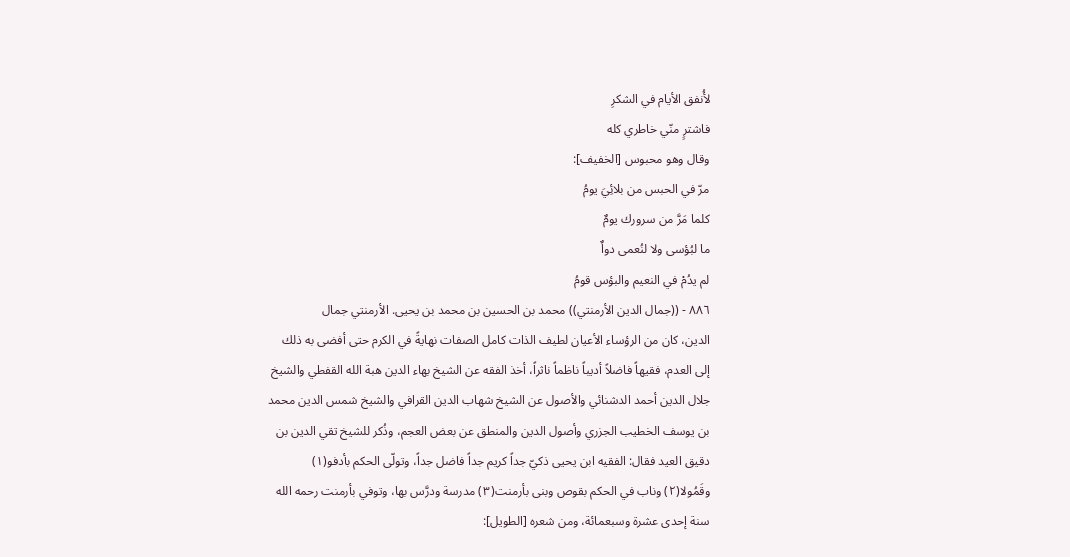لأُنفق الأيام في الشكرِ
فاشترٍ منّي خاطري كله
وقال وهو محبوس [الخفيف]:
مرّ في الحبس من بلائِيَ يومُ
كلما مَرَّ من سرورك يومٌ
ما لبُؤسى ولا لنُعمى دواٌ
لم يدُمْ في النعيم والبؤس قومُ
٨٨٦ - ((جمال الدين الأرمنتي)) محمد بن الحسين بن محمد بن يحيى. الأرمنتي جمال
الدين، كان من الرؤساء الأعيان لطيف الذات كامل الصفات نهايةً في الكرم حتى أفضى به ذلك
إلى العدم، فقيهاً فاضلاً أديباً ناظماً ناثراً، أخذ الفقه عن الشيخ بهاء الدين هبة الله القفطي والشيخ
جلال الدين أحمد الدشنائي والأصول عن الشيخ شهاب الدين القرافي والشيخ شمس الدين محمد
بن يوسف الخطيب الجزري وأصول الدين والمنطق عن بعض العجم، وذُكر للشيخ تقي الدين بن
دقيق العيد فقال: الفقيه ابن يحيى ذكيّ جداً كريم جداً فاضل جداً، وتولّى الحكم بأدفو(١)
وقَمُولا(٢) وناب في الحكم بقوص وبنى بأرمنت(٣) مدرسة ودرَّس بها، وتوفي بأرمنت رحمه الله
سنة إحدى عشرة وسبعمائة، ومن شعره [الطويل]: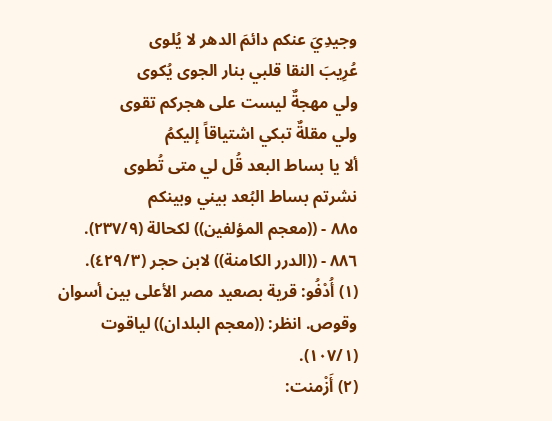وجيدِيَ عنكم دائمَ الدهر لا يُلوى
عُرِيبَ النقا قلبي بنار الجوى يُكوى
ولي مهجةٌ ليست على هجركم تقوى
ولي مقلةٌ تبكي اشتياقاً إليكمُ
ألا يا بساط البعد قُل لي متى تُطوى
نشرتم بساط البُعد بيني وبينكم
٨٨٥ - ((معجم المؤلفين)) لكحالة (٢٣٧/٩).
٨٨٦ - ((الدرر الكامنة)) لابن حجر (٤٢٩/٣).
(١) أُدْفُو: قرية بصعيد مصر الأعلى بين أسوان وقوص. انظر: ((معجم البلدان)) لياقوت (١٠٧/١).
(٢) أَزْمنت: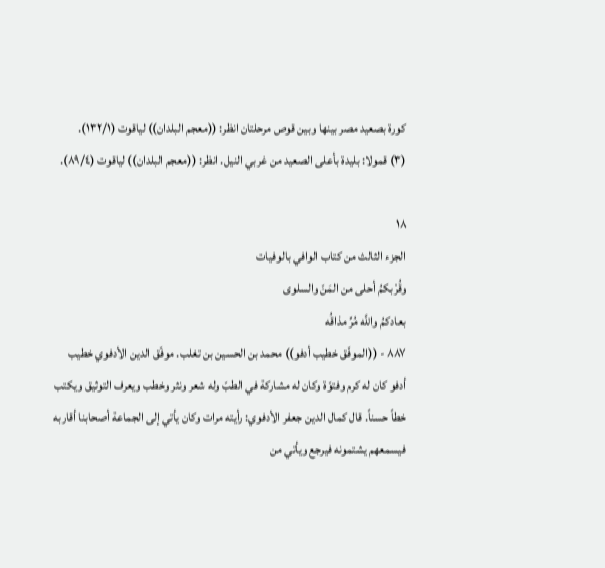كورة بصعيد مصر بينها وبين قوص مرحلتان انظر: ((معجم البلدان)) لياقوت (١٣٢/١).
(٣) قمولا: بليدة بأعلى الصعيد من غربي النيل. انظر: ((معجم البلدان)) لياقوت (٨٩/٤).

١٨
الجزء الثالث من كتاب الوافي بالوفيات
وقُرْبكمُ أحلى من المَنّ والسلوى
بعادكمُ واللَّه مُرِّ مذاقُه
٨٨٧ - ((الموفّق خطيب أدفو)) محمد بن الحسين بن تغلب. موفّق الدين الأدفوي خطيب
أدفو كان له كرم وفتوّة وكان له مشاركة في الطبّ وله شعر ونثر وخطب ويعرف التوثيق ويكتب
خطاً حسناً. قال كمال الدين جعفر الأدفوي: رأيته مرات وكان يأتي إلى الجماعة أصحابنا أقاربه
فيسمعهم يشتمونه فيرجع ويأتي من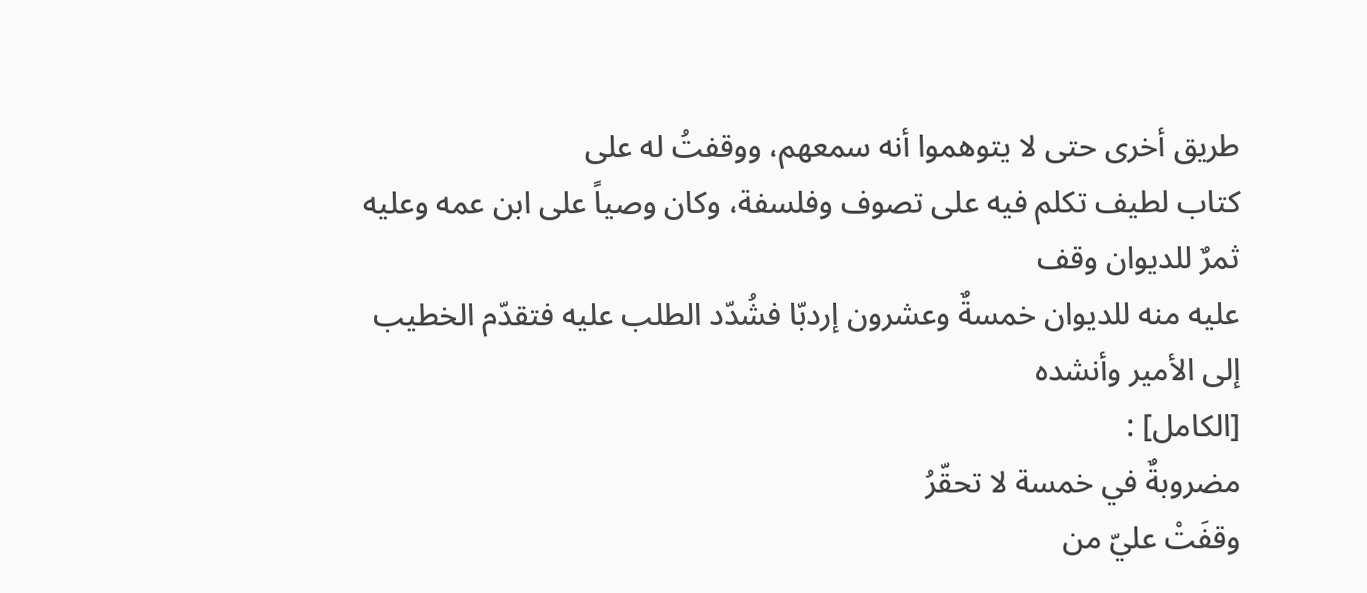طريق أخرى حتى لا يتوهموا أنه سمعهم، ووقفتُ له على
كتاب لطيف تكلم فيه على تصوف وفلسفة، وكان وصياً على ابن عمه وعليه ثمرٌ للديوان وقف
عليه منه للديوان خمسةٌ وعشرون إردبّا فشُدّد الطلب عليه فتقدّم الخطيب إلى الأمير وأنشده
[الكامل] :
مضروبةٌ في خمسة لا تحقّرُ
وقفَتْ عليّ من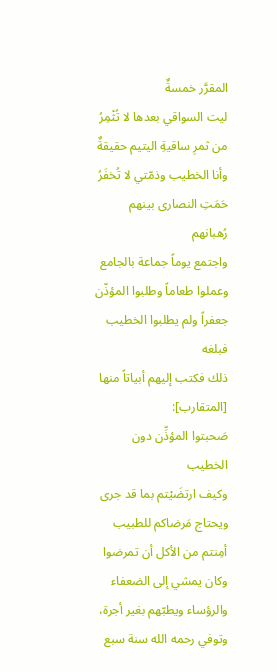المقرَّر خمسةٌ
ليت السواقي بعدها لا تُثْمِرُ
من ثمرِ ساقيةِ اليتيم حقيقةٌ
وأنا الخطيب وذمّتي لا تُخفَرُ
حَمَتِ النصارى بينهم رُهبانهم
واجتمع يوماً جماعة بالجامع وعملوا طعاماً وطلبوا المؤذّن جعفراً ولم يطلبوا الخطيب فبلغه
ذلك فكتب إليهم أبياتاً منها [المتقارب]:
صَحبتوا المؤذِّن دون الخطيب
وكيف ارتضَيْتم بما قد جرى
ويحتاج مَرضاكم للطبيب
أمِنتم من الأكل أن تمرضوا
وكان يمشي إلى الضعفاء والرؤساء ويطبّهم بغير أجرة، وتوفي رحمه الله سنة سبع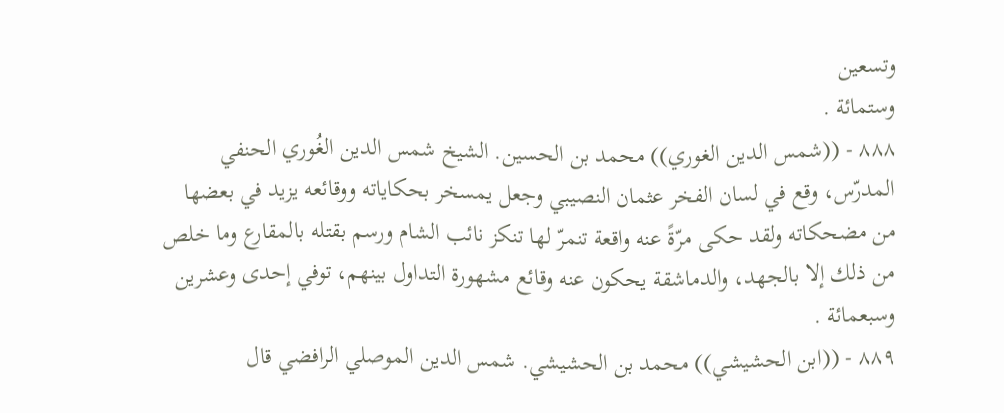وتسعين
وستمائة .
٨٨٨ - ((شمس الدين الغوري)) محمد بن الحسين. الشيخ شمس الدين الغُوري الحنفي
المدرّس، وقع في لسان الفخر عثمان النصيبي وجعل يمسخر بحكاياته ووقائعه يزيد في بعضها
من مضحكاته ولقد حكى مرّةً عنه واقعة تنمرّ لها تنكز نائب الشام ورسم بقتله بالمقارع وما خلص
من ذلك إلا بالجهد، والدماشقة يحكون عنه وقائع مشهورة التداول بينهم، توفي إحدى وعشرين
وسبعمائة .
٨٨٩ - ((ابن الحشيشي)) محمد بن الحشيشي. شمس الدين الموصلي الرافضي قال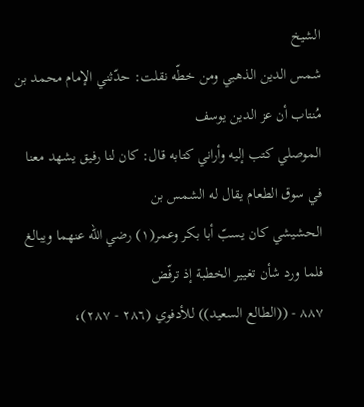الشيخ
شمس الدين الذهبي ومن خطّه نقلت: حدّثني الإمام محمد بن مُنتاب أن عز الدين يوسف
الموصلي كتب إليه وأراني كتابه قال: كان لنا رفيق يشهد معنا في سوق الطعام يقال له الشمس بن
الحشيشي كان يسبّ أبا بكر وعمر(١) رضي الله عنهما ويبالغ فلما ورد شأن تغيير الخطبة إذ ترفّض
٨٨٧ - ((الطالع السعيد)) للأدفوي (٢٨٦ - ٢٨٧)،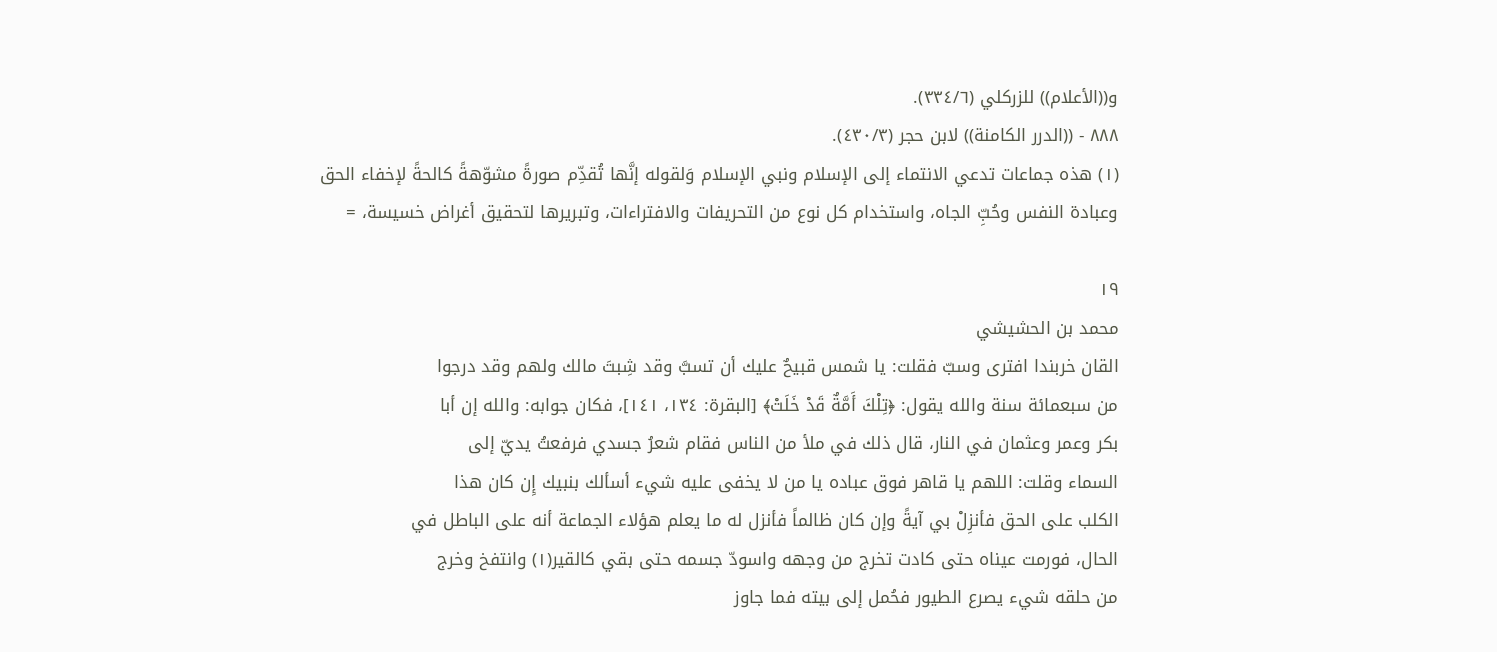و((الأعلام)) للزركلي (٣٣٤/٦).
٨٨٨ - ((الدرر الكامنة)) لابن حجر (٤٣٠/٣).
(١) هذه جماعات تدعي الانتماء إلى الإسلام ونبي الإسلام وَلقوله إنَّها تُقدِّم صورةً مشوّهةً كالحةً لإخفاء الحق
وعبادة النفس وحُبِّ الجاه، واستخدام كل نوع من التحريفات والافتراءات، وتبريرها لتحقيق أغراض خسيسة، =

١٩
محمد بن الحشيشي
القان خربندا افترى وسبّ فقلت: يا شمس قبيحٌ عليك أن تسبَّ وقد شِبتَ مالك ولهم وقد درجوا
من سبعمائة سنة والله يقول: ﴿تِلْكَ أَمَّةٌ قَدْ خَلَتْ﴾ [البقرة: ١٣٤، ١٤١]، فكان جوابه: والله إن أبا
بكر وعمر وعثمان في النار، قال ذلك في ملأ من الناس فقام شعرُ جسدي فرفعتُ يديّ إلى
السماء وقلت: اللهم يا قاهر فوق عباده يا من لا يخفى عليه شيء أسألك بنبيك إِن كان هذا
الكلب على الحق فأنزِلْ بي آيةً وإن كان ظالماً فأنزل له ما يعلم هؤلاء الجماعة أنه على الباطل في
الحال، فورمت عيناه حتى كادت تخرج من وجهه واسودّ جسمه حتى بقي كالقير(١) وانتفخ وخرج
من حلقه شيء يصرع الطيور فحُمل إلى بيته فما جاوز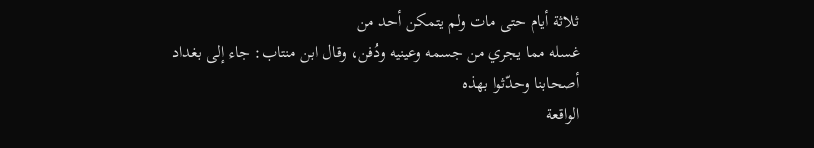ثلاثة أيام حتى مات ولم يتمكن أحد من
غسله مما يجري من جسمه وعينيه ودُفن، وقال ابن منتاب: جاء إلى بغداد أصحابنا وحدّثوا بهذه
الواقعة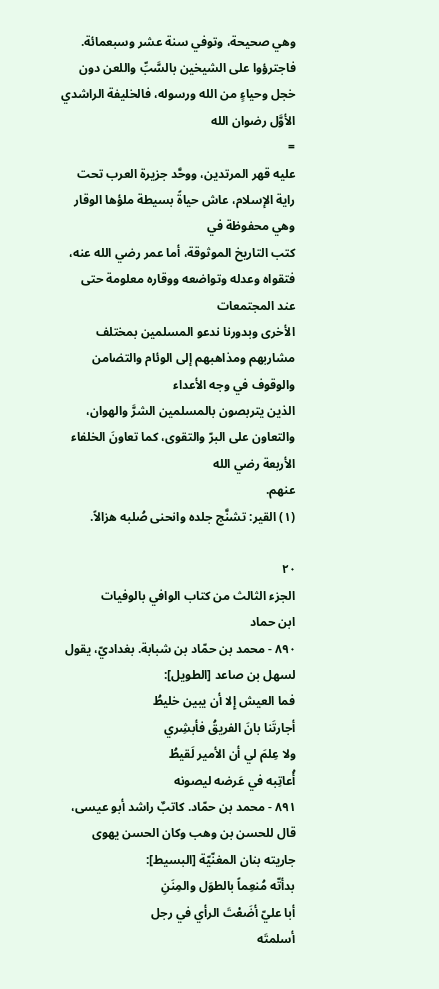وهي صحيحة، وتوفي سنة عشر وسبعمائة.
فاجترؤوا على الشيخين بالسَّبِّ واللعن دون خجل وحياءٍ من الله ورسوله، فالخليفة الراشدي الأوَّل رضوان الله
=
عليه قهر المرتدين، ووحَّد جزيرة العرب تحت راية الإسلام، عاش حياةً بسيطة ملؤها الوقار وهي محفوظة في
كتب التاريخ الموثوقة، أما عمر رضي الله عنه، فتقواه وعدله وتواضعه ووقاره معلومة حتى عند المجتمعات
الأخرى وبدورنا ندعو المسلمين بمختلف مشاربهم ومذاهبهم إلى الوئام والتضامن والوقوف في وجه الأعداء
الذين يتربصون بالمسلمين الشرَّ والهوان، والتعاون على البرّ والتقوى، كما تعاونَ الخلفاء الأربعة رضي الله
عنهم.
(١) القير: تشنَّج جلده وانحنى صُلبه هزالاً.

٢٠
الجزء الثالث من كتاب الوافي بالوفيات
ابن حماد
٨٩٠ - محمد بن حمّاد بن شبابة. بغداديّ، يقول لسهل بن صاعد [الطويل]:
فما العيش إِلا أن يبين خليطُ
أجارتَنا بانَ الفريقُ فأبشِري
ولا عِلمَ لي أن الأمير لَقيطُ
أُعاتِبه في عَرضه ليصونه
٨٩١ - محمد بن حمّاد. كاتبٌ راشد أبو عيسى، قال للحسن بن وهب وكان الحسن يهوى
جاريته بنان المغنّيّة [البسيط]:
بدأتّه مُنعِماً بالطوَل والمِنَنِ
أبا عليّ أضَعْتَ الرأي في رجل
أسلمتَه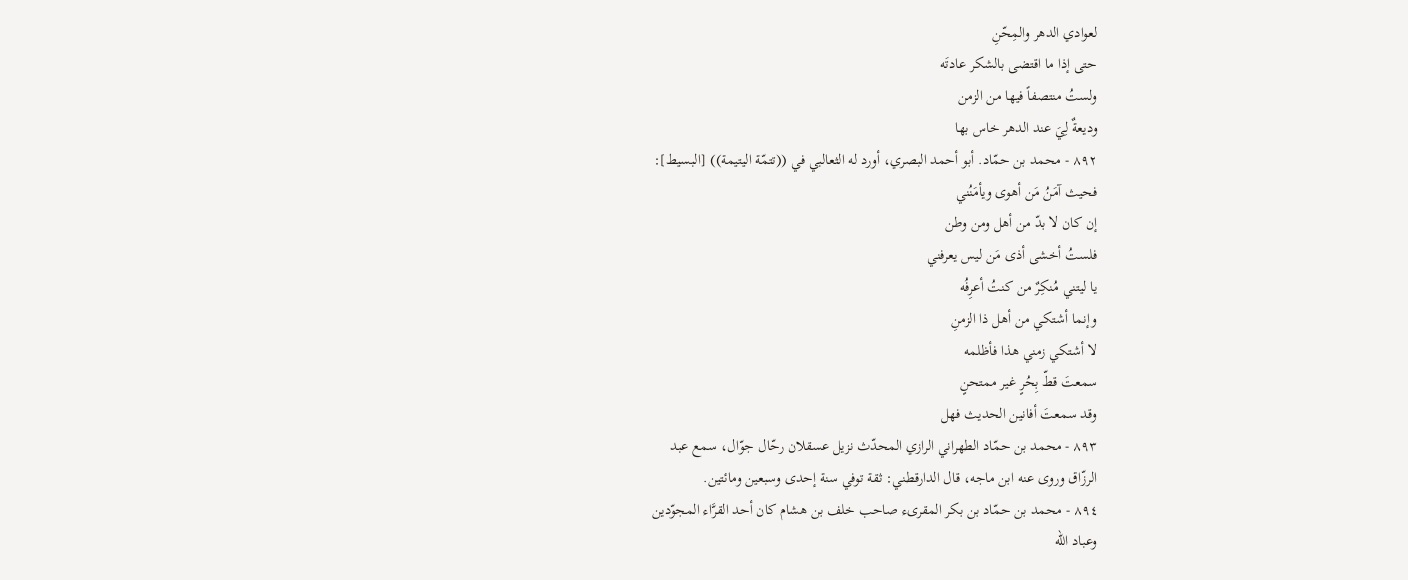لعوادي الدهر والمِحّنِ
حتى إذا ما اقتضى بالشكر عادتَه
ولستُ منتصفاً فيها من الزمن
وديعةٌ لِيَ عند الدهر خاس بها
٨٩٢ - محمد بن حمّاد. أبو أحمد البصري، أورد له الثعالبي في ((تتمّة اليتيمة)) [البسيط]:
فحيث آمَنُ مَن أهوى ويأمَنُني
إن كان لا بدّ من أهل ومن وطن
فلستُ أخشى أذى مَن ليس يعرفني
يا ليتني مُنكِرٌ من كنتُ أعرِفُه
وإنما أشتكي من أهل ذا الزمنِ
لا أشتكي زمني هذا فأظلمه
سمعتَ قطّ بِحُرٍ غير ممتحنٍ
وقد سمعتَ أفانين الحديث فهل
٨٩٣ - محمد بن حمّاد الطهراني الرازي المحدّث نزيل عسقلان رحّال جوّال، سمع عبد
الرزّاق وروى عنه ابن ماجه، قال الدارقطني: ثقة توفي سنة إحدى وسبعين ومائتين.
٨٩٤ - محمد بن حمّاد بن بكر المقرىء صاحب خلف بن هشام كان أحد القرَّاء المجوّدين
وعباد الله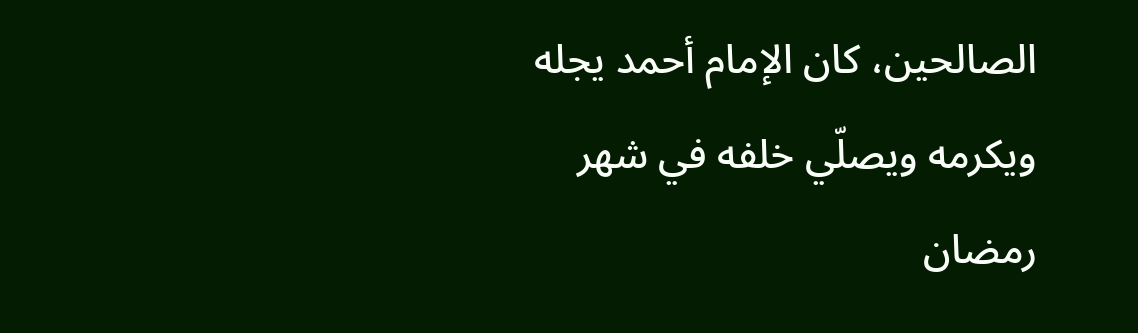الصالحين، كان الإمام أحمد يجله ويكرمه ويصلّي خلفه في شهر رمضان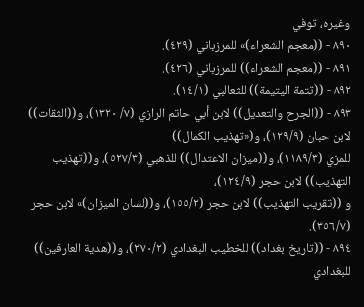وغيره، توفي
٨٩٠ - ((معجم الشعراء)» للمرزباني (٤٢٩).
٨٩١ - ((معجم الشعراء)) للمرزباني (٤٢٦).
٨٩٢ - ((تتمة اليتيمة)) للثعالبي (١٤/١).
٨٩٣ - ((الجرح والتعديل)) لابن أبي حاتم الرازي (٧/ ١٣٢٠)، و((الثقات)) لابن حبان (١٢٩/٩)، و(«تهذيب الكمال))
للمزي (١١٨٩/٣)، و((ميزان الاعتدال)) للذهبي (٥٢٧/٣)، و((تهذيب التهذيب)) لابن حجر (١٢٤/٩)،
و ((تقريب التهذيب)) لابن حجر (١٥٥/٢)، و((لسان الميزان)» لابن حجر (٣٥٦/٧).
٨٩٤ - ((تاريخ بغداد)) للخطيب البغدادي (٢٧٠/٢)، و((هدية العارفين)) للبغدادي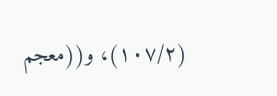(١٠٧/٢)، و((معجم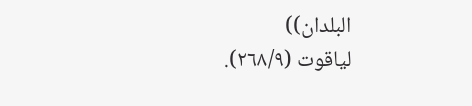البلدان))
لياقوت (٢٦٨/٩).